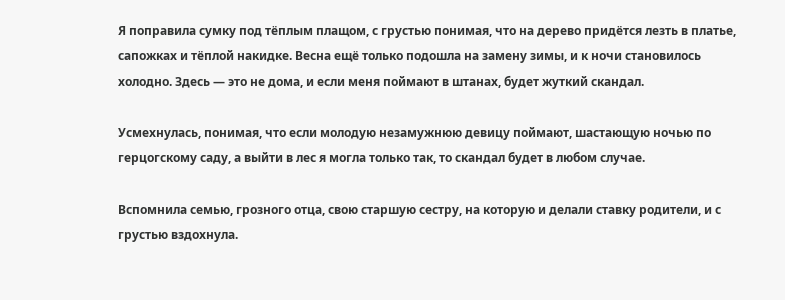Я поправила сумку под тёплым плащом, с грустью понимая, что на дерево придётся лезть в платье, сапожках и тёплой накидке. Весна ещё только подошла на замену зимы, и к ночи становилось холодно. Здесь — это не дома, и если меня поймают в штанах, будет жуткий скандал.

Усмехнулась, понимая, что если молодую незамужнюю девицу поймают, шастающую ночью по герцогскому саду, а выйти в лес я могла только так, то скандал будет в любом случае.

Вспомнила семью, грозного отца, свою старшую сестру, на которую и делали ставку родители, и с грустью вздохнула.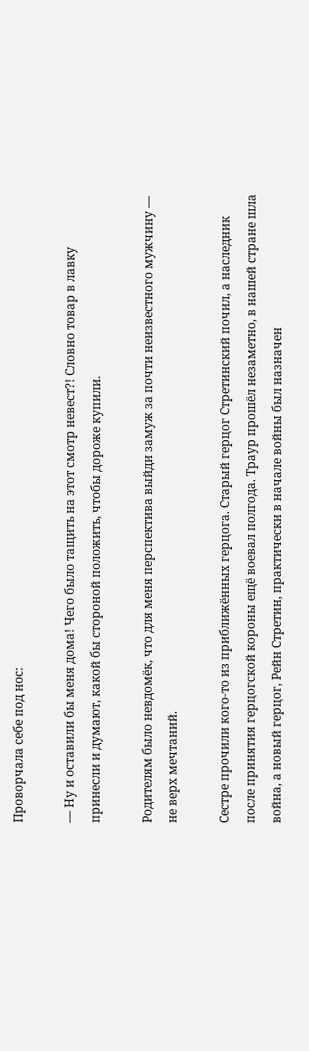Проворчала себе под нос:

— Ну и оставили бы меня дома! Чего было тащить на этот смотр невест?! Словно товар в лавку принесли и думают, какой бы стороной положить, чтобы дороже купили.

Родителям было невдомёк, что для меня перспектива выйди замуж за почти неизвестного мужчину — не верх мечтаний.

Сестре прочили кого-то из приближённых герцога. Старый герцог Стретинский почил, а наследник после принятия герцогской короны ещё воевал полгода. Траур прошёл незаметно, в нашей стране шла война, а новый герцог, Рейн Стретин, практически в начале войны был назначен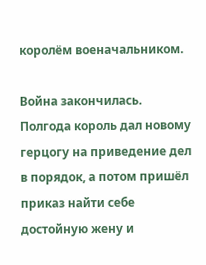королём военачальником.

Война закончилась. Полгода король дал новому герцогу на приведение дел в порядок, а потом пришёл приказ найти себе достойную жену и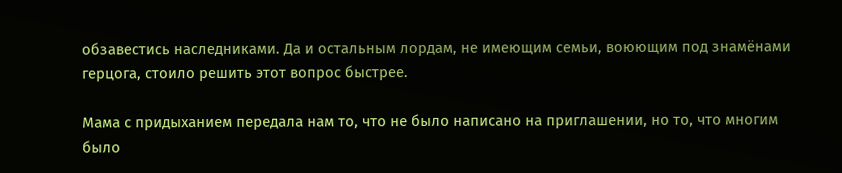обзавестись наследниками. Да и остальным лордам, не имеющим семьи, воюющим под знамёнами герцога, стоило решить этот вопрос быстрее.

Мама с придыханием передала нам то, что не было написано на приглашении, но то, что многим было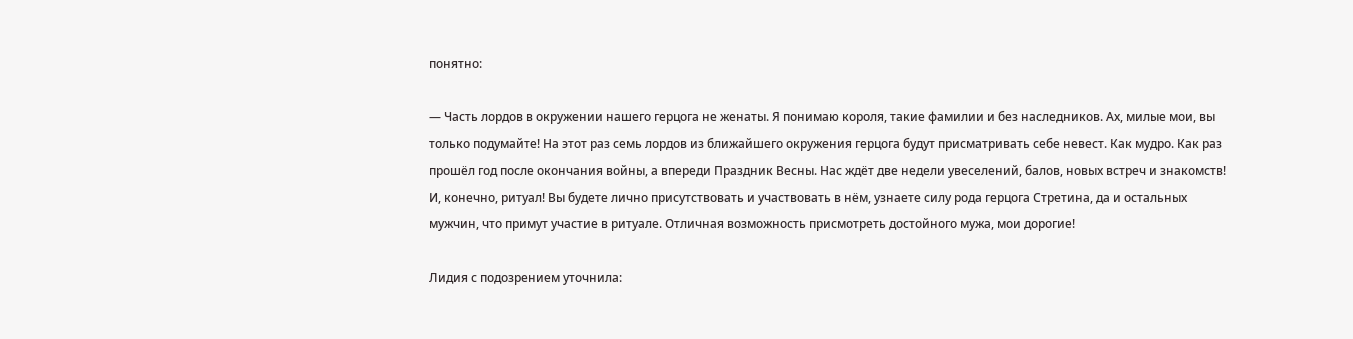понятно:

— Часть лордов в окружении нашего герцога не женаты. Я понимаю короля, такие фамилии и без наследников. Ах, милые мои, вы только подумайте! На этот раз семь лордов из ближайшего окружения герцога будут присматривать себе невест. Как мудро. Как раз прошёл год после окончания войны, а впереди Праздник Весны. Нас ждёт две недели увеселений, балов, новых встреч и знакомств! И, конечно, ритуал! Вы будете лично присутствовать и участвовать в нём, узнаете силу рода герцога Стретина, да и остальных мужчин, что примут участие в ритуале. Отличная возможность присмотреть достойного мужа, мои дорогие!

Лидия с подозрением уточнила: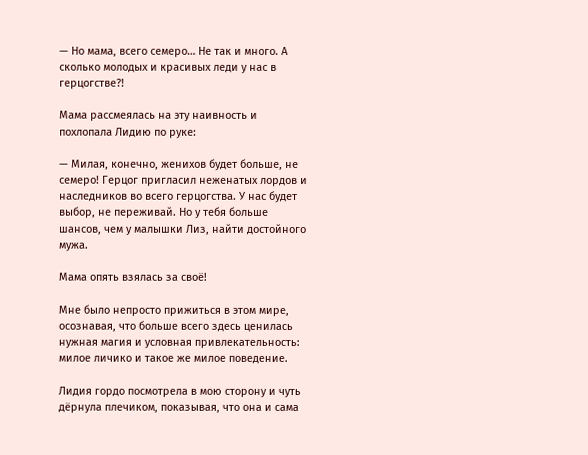— Но мама, всего семеро… Не так и много. А сколько молодых и красивых леди у нас в герцогстве?!

Мама рассмеялась на эту наивность и похлопала Лидию по руке:

— Милая, конечно, женихов будет больше, не семеро! Герцог пригласил неженатых лордов и наследников во всего герцогства. У нас будет выбор, не переживай. Но у тебя больше шансов, чем у малышки Лиз, найти достойного мужа.

Мама опять взялась за своё!

Мне было непросто прижиться в этом мире, осознавая, что больше всего здесь ценилась нужная магия и условная привлекательность: милое личико и такое же милое поведение.

Лидия гордо посмотрела в мою сторону и чуть дёрнула плечиком, показывая, что она и сама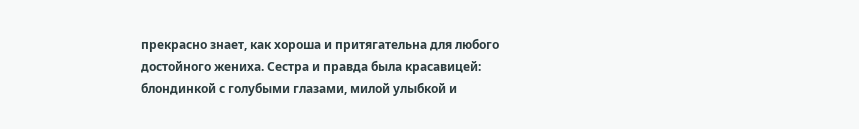прекрасно знает, как хороша и притягательна для любого достойного жениха. Сестра и правда была красавицей: блондинкой с голубыми глазами, милой улыбкой и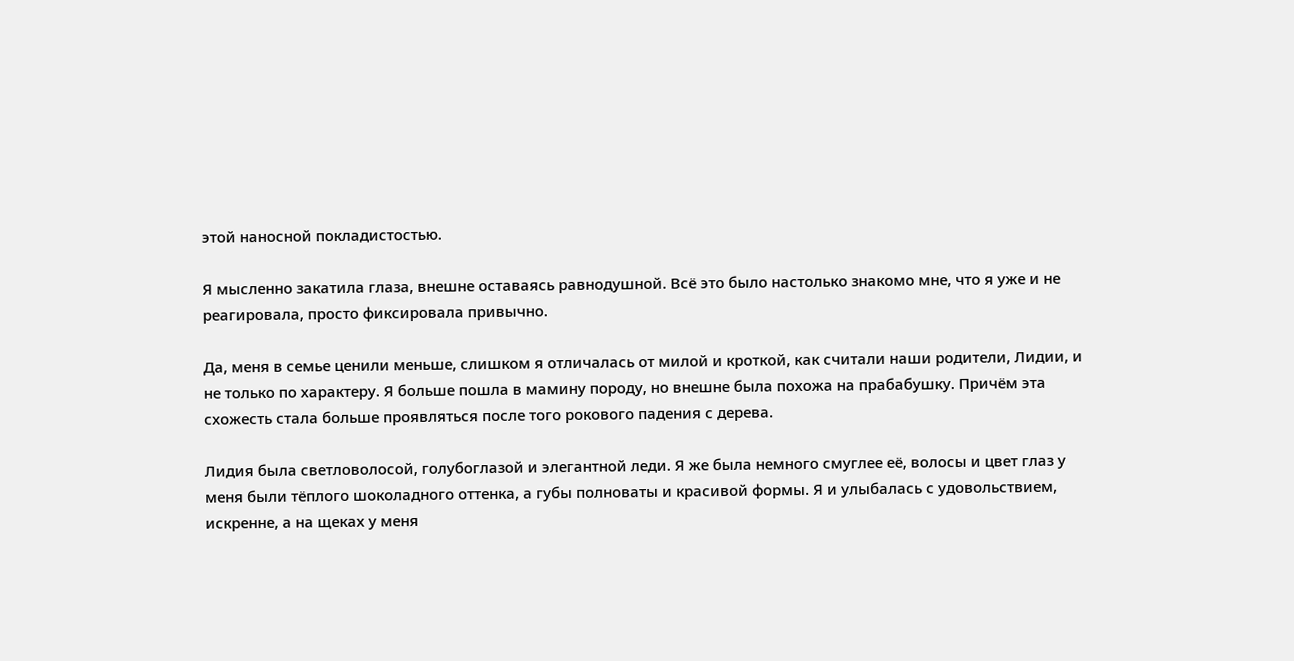этой наносной покладистостью.

Я мысленно закатила глаза, внешне оставаясь равнодушной. Всё это было настолько знакомо мне, что я уже и не реагировала, просто фиксировала привычно.

Да, меня в семье ценили меньше, слишком я отличалась от милой и кроткой, как считали наши родители, Лидии, и не только по характеру. Я больше пошла в мамину породу, но внешне была похожа на прабабушку. Причём эта схожесть стала больше проявляться после того рокового падения с дерева.

Лидия была светловолосой, голубоглазой и элегантной леди. Я же была немного смуглее её, волосы и цвет глаз у меня были тёплого шоколадного оттенка, а губы полноваты и красивой формы. Я и улыбалась с удовольствием, искренне, а на щеках у меня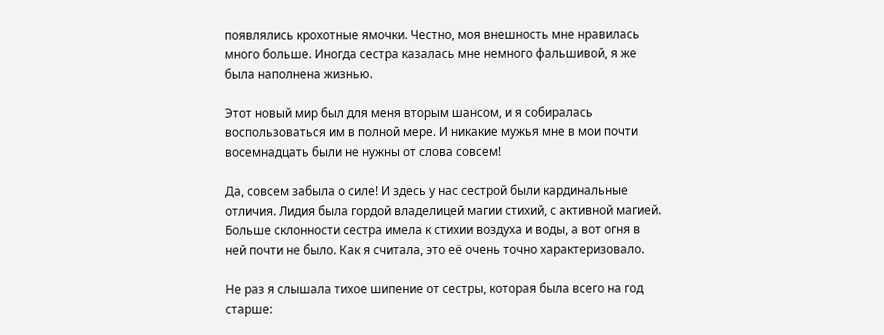появлялись крохотные ямочки. Честно, моя внешность мне нравилась много больше. Иногда сестра казалась мне немного фальшивой, я же была наполнена жизнью.

Этот новый мир был для меня вторым шансом, и я собиралась воспользоваться им в полной мере. И никакие мужья мне в мои почти восемнадцать были не нужны от слова совсем!

Да, совсем забыла о силе! И здесь у нас сестрой были кардинальные отличия. Лидия была гордой владелицей магии стихий, с активной магией. Больше склонности сестра имела к стихии воздуха и воды, а вот огня в ней почти не было. Как я считала, это её очень точно характеризовало.

Не раз я слышала тихое шипение от сестры, которая была всего на год старше: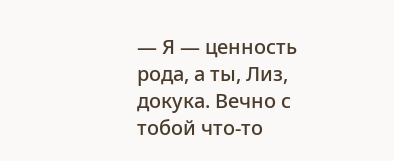— Я — ценность рода, а ты, Лиз, докука. Вечно с тобой что-то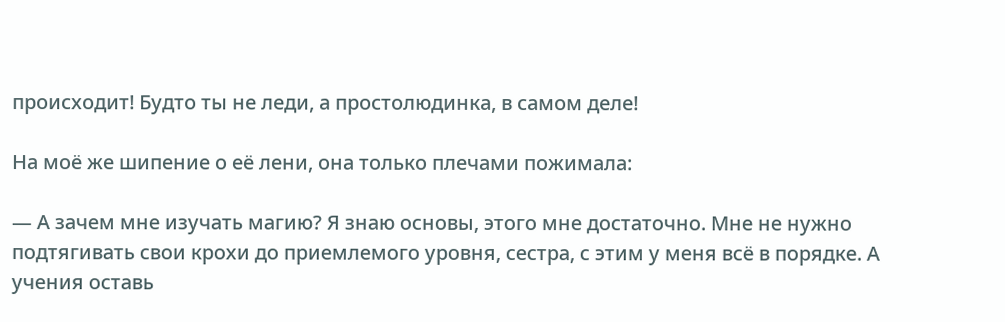происходит! Будто ты не леди, а простолюдинка, в самом деле!

На моё же шипение о её лени, она только плечами пожимала:

— А зачем мне изучать магию? Я знаю основы, этого мне достаточно. Мне не нужно подтягивать свои крохи до приемлемого уровня, сестра, с этим у меня всё в порядке. А учения оставь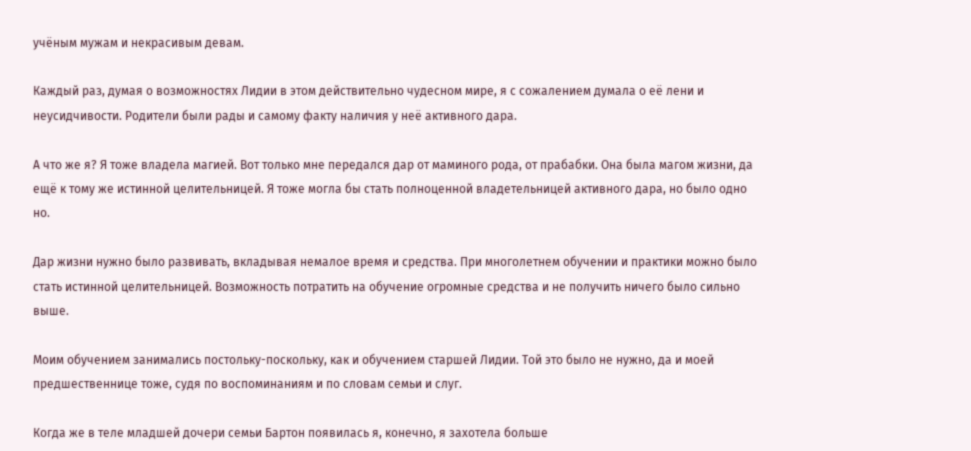учёным мужам и некрасивым девам.

Каждый раз, думая о возможностях Лидии в этом действительно чудесном мире, я с сожалением думала о её лени и неусидчивости. Родители были рады и самому факту наличия у неё активного дара.

А что же я? Я тоже владела магией. Вот только мне передался дар от маминого рода, от прабабки. Она была магом жизни, да ещё к тому же истинной целительницей. Я тоже могла бы стать полноценной владетельницей активного дара, но было одно но.

Дар жизни нужно было развивать, вкладывая немалое время и средства. При многолетнем обучении и практики можно было стать истинной целительницей. Возможность потратить на обучение огромные средства и не получить ничего было сильно выше.

Моим обучением занимались постольку-поскольку, как и обучением старшей Лидии. Той это было не нужно, да и моей предшественнице тоже, судя по воспоминаниям и по словам семьи и слуг.

Когда же в теле младшей дочери семьи Бартон появилась я, конечно, я захотела больше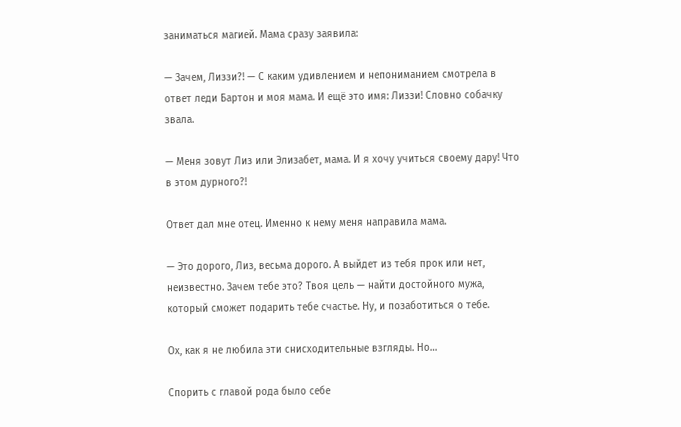заниматься магией. Мама сразу заявила:

— Зачем, Лиззи?! — С каким удивлением и непониманием смотрела в ответ леди Бартон и моя мама. И ещё это имя: Лиззи! Словно собачку звала.

— Меня зовут Лиз или Элизабет, мама. И я хочу учиться своему дару! Что в этом дурного?!

Ответ дал мне отец. Именно к нему меня направила мама.

— Это дорого, Лиз, весьма дорого. А выйдет из тебя прок или нет, неизвестно. Зачем тебе это? Твоя цель — найти достойного мужа, который сможет подарить тебе счастье. Ну, и позаботиться о тебе.

Ох, как я не любила эти снисходительные взгляды. Но…

Спорить с главой рода было себе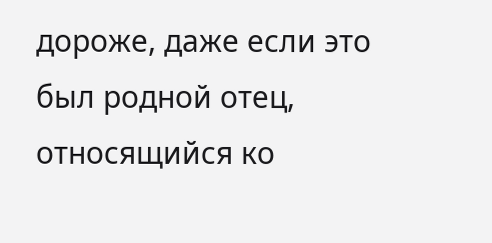дороже, даже если это был родной отец, относящийся ко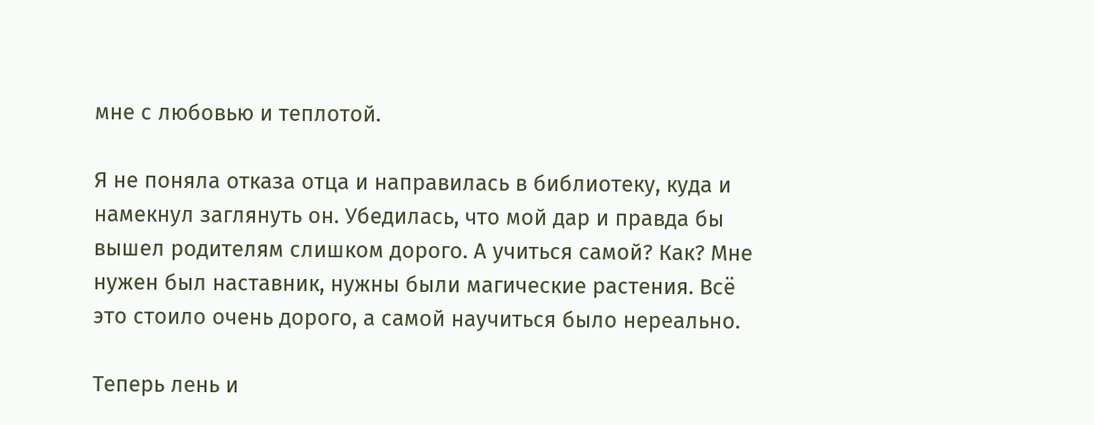мне с любовью и теплотой.

Я не поняла отказа отца и направилась в библиотеку, куда и намекнул заглянуть он. Убедилась, что мой дар и правда бы вышел родителям слишком дорого. А учиться самой? Как? Мне нужен был наставник, нужны были магические растения. Всё это стоило очень дорого, а самой научиться было нереально.

Теперь лень и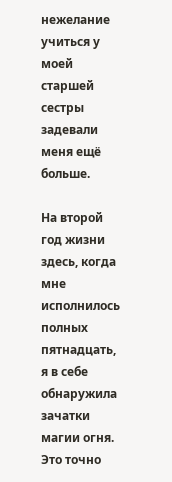нежелание учиться у моей старшей сестры задевали меня ещё больше.

На второй год жизни здесь, когда мне исполнилось полных пятнадцать, я в себе обнаружила зачатки магии огня. Это точно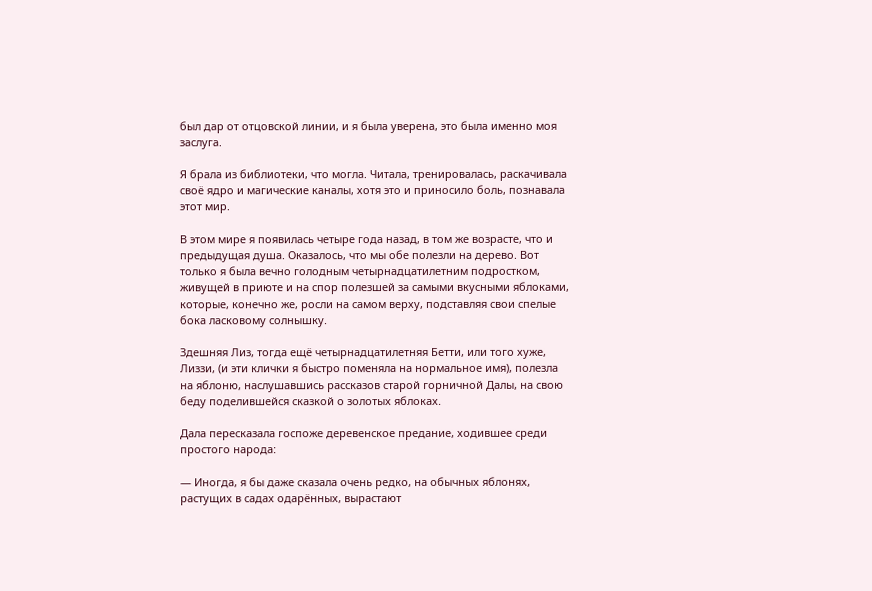был дар от отцовской линии, и я была уверена, это была именно моя заслуга.

Я брала из библиотеки, что могла. Читала, тренировалась, раскачивала своё ядро и магические каналы, хотя это и приносило боль, познавала этот мир.

В этом мире я появилась четыре года назад, в том же возрасте, что и предыдущая душа. Оказалось, что мы обе полезли на дерево. Вот только я была вечно голодным четырнадцатилетним подростком, живущей в приюте и на спор полезшей за самыми вкусными яблоками, которые, конечно же, росли на самом верху, подставляя свои спелые бока ласковому солнышку.

Здешняя Лиз, тогда ещё четырнадцатилетняя Бетти, или того хуже, Лиззи, (и эти клички я быстро поменяла на нормальное имя), полезла на яблоню, наслушавшись рассказов старой горничной Далы, на свою беду поделившейся сказкой о золотых яблоках.

Дала пересказала госпоже деревенское предание, ходившее среди простого народа:

— Иногда, я бы даже сказала очень редко, на обычных яблонях, растущих в садах одарённых, вырастают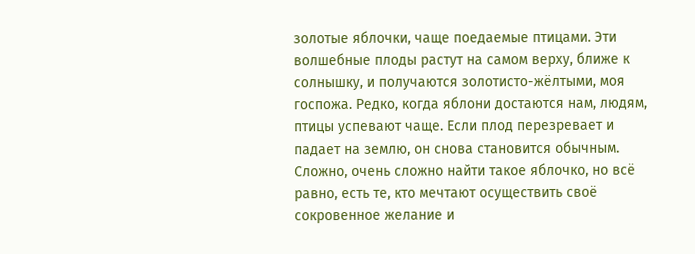золотые яблочки, чаще поедаемые птицами. Эти волшебные плоды растут на самом верху, ближе к солнышку, и получаются золотисто-жёлтыми, моя госпожа. Редко, когда яблони достаются нам, людям, птицы успевают чаще. Если плод перезревает и падает на землю, он снова становится обычным. Сложно, очень сложно найти такое яблочко, но всё равно, есть те, кто мечтают осуществить своё сокровенное желание и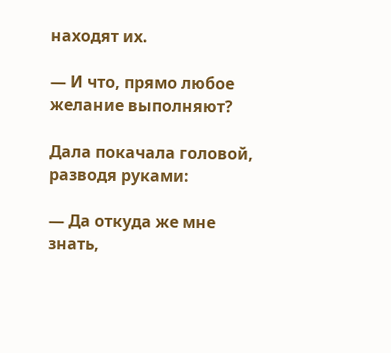находят их.

— И что, прямо любое желание выполняют?

Дала покачала головой, разводя руками:

— Да откуда же мне знать,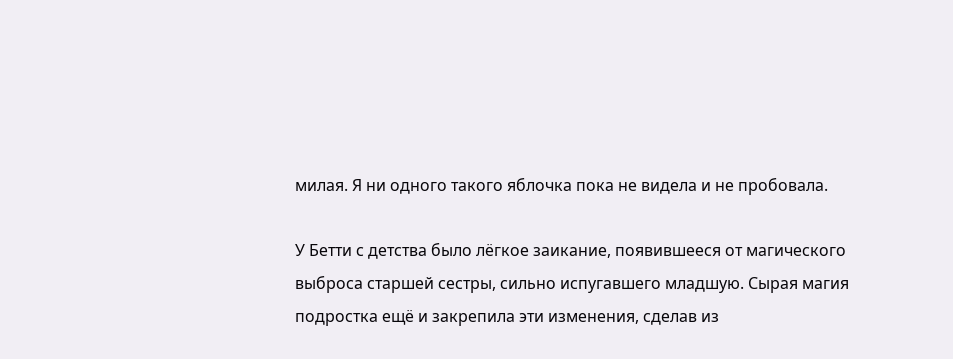милая. Я ни одного такого яблочка пока не видела и не пробовала.

У Бетти с детства было лёгкое заикание, появившееся от магического выброса старшей сестры, сильно испугавшего младшую. Сырая магия подростка ещё и закрепила эти изменения, сделав из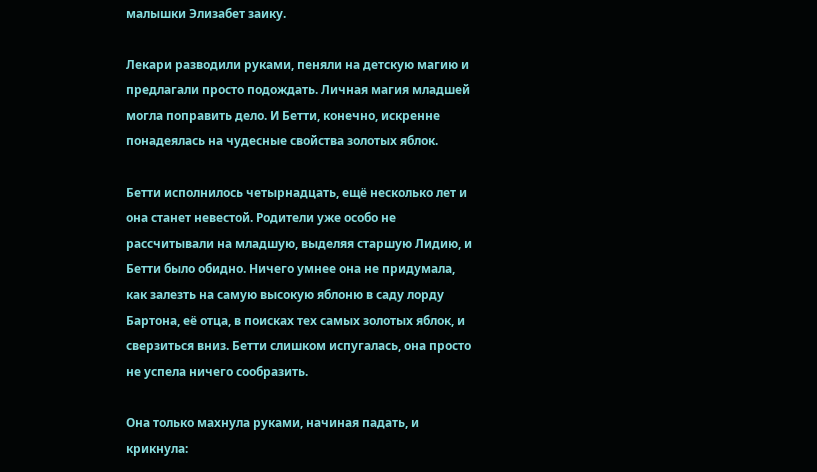малышки Элизабет заику.

Лекари разводили руками, пеняли на детскую магию и предлагали просто подождать. Личная магия младшей могла поправить дело. И Бетти, конечно, искренне понадеялась на чудесные свойства золотых яблок.

Бетти исполнилось четырнадцать, ещё несколько лет и она станет невестой. Родители уже особо не рассчитывали на младшую, выделяя старшую Лидию, и Бетти было обидно. Ничего умнее она не придумала, как залезть на самую высокую яблоню в саду лорду Бартона, её отца, в поисках тех самых золотых яблок, и сверзиться вниз. Бетти слишком испугалась, она просто не успела ничего сообразить.

Она только махнула руками, начиная падать, и крикнула: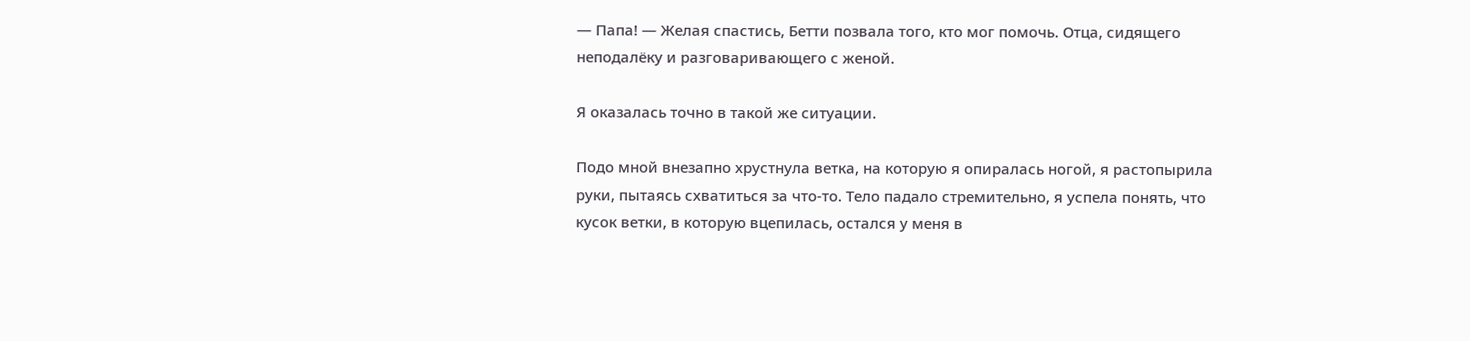— Папа! — Желая спастись, Бетти позвала того, кто мог помочь. Отца, сидящего неподалёку и разговаривающего с женой.

Я оказалась точно в такой же ситуации.

Подо мной внезапно хрустнула ветка, на которую я опиралась ногой, я растопырила руки, пытаясь схватиться за что-то. Тело падало стремительно, я успела понять, что кусок ветки, в которую вцепилась, остался у меня в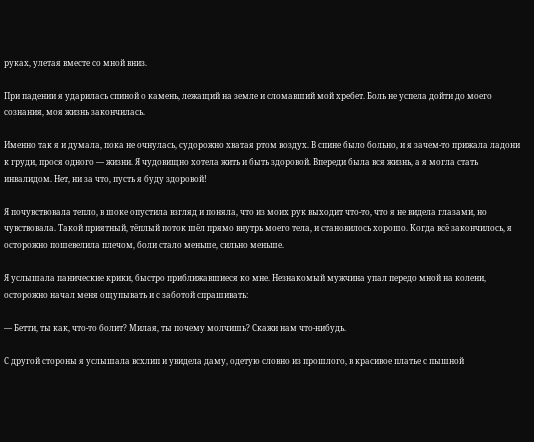руках, улетая вместе со мной вниз.

При падении я ударилась спиной о камень, лежащий на земле и сломавший мой хребет. Боль не успела дойти до моего сознания, моя жизнь закончилась.

Именно так я и думала, пока не очнулась, судорожно хватая ртом воздух. В спине было больно, и я зачем-то прижала ладони к груди, прося одного — жизни. Я чудовищно хотела жить и быть здоровой. Впереди была вся жизнь, а я могла стать инвалидом. Нет, ни за что, пусть я буду здоровой!

Я почувствовала тепло, в шоке опустила взгляд и поняла, что из моих рук выходит что-то, что я не видела глазами, но чувствовала. Такой приятный, тёплый поток шёл прямо внутрь моего тела, и становилось хорошо. Когда всё закончилось, я осторожно пошевелила плечом, боли стало меньше, сильно меньше.

Я услышала панические крики, быстро приближавшиеся ко мне. Незнакомый мужчина упал передо мной на колени, осторожно начал меня ощупывать и с заботой спрашивать:

— Бетти, ты как, что-то болит? Милая, ты почему молчишь? Скажи нам что-нибудь.

С другой стороны я услышала всхлип и увидела даму, одетую словно из прошлого, в красивое платье с пышной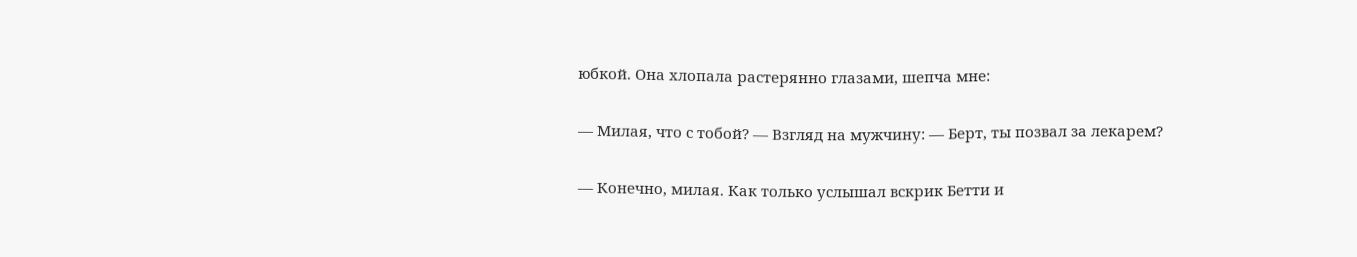юбкой. Она хлопала растерянно глазами, шепча мне:

— Милая, что с тобой? — Взгляд на мужчину: — Берт, ты позвал за лекарем?

— Конечно, милая. Как только услышал вскрик Бетти и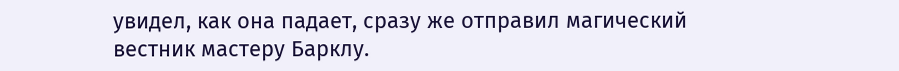увидел, как она падает, сразу же отправил магический вестник мастеру Барклу.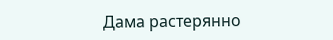Дама растерянно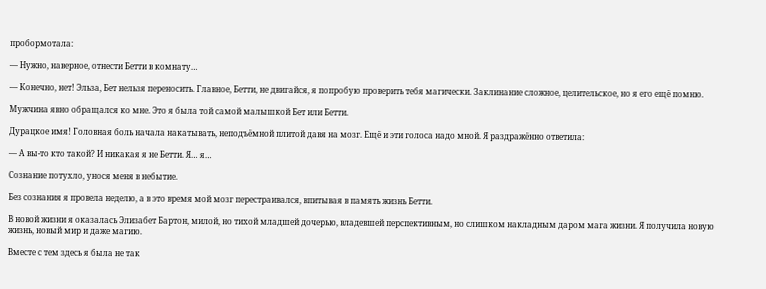пробормотала:

— Нужно, наверное, отнести Бетти в комнату…

— Конечно, нет! Эльза, Бет нельзя переносить. Главное, Бетти, не двигайся, я попробую проверить тебя магически. Заклинание сложное, целительское, но я его ещё помню.

Мужчина явно обращался ко мне. Это я была той самой малышкой Бет или Бетти.

Дурацкое имя! Головная боль начала накатывать, неподъёмной плитой давя на мозг. Ещё и эти голоса надо мной. Я раздражённо ответила:

— А вы-то кто такой? И никакая я не Бетти. Я… я…

Сознание потухло, унося меня в небытие.

Без сознания я провела неделю, а в это время мой мозг перестраивался, впитывая в память жизнь Бетти.

В новой жизни я оказалась Элизабет Бартон, милой, но тихой младшей дочерью, владевшей перспективным, но слишком накладным даром мага жизни. Я получила новую жизнь, новый мир и даже магию.

Вместе с тем здесь я была не так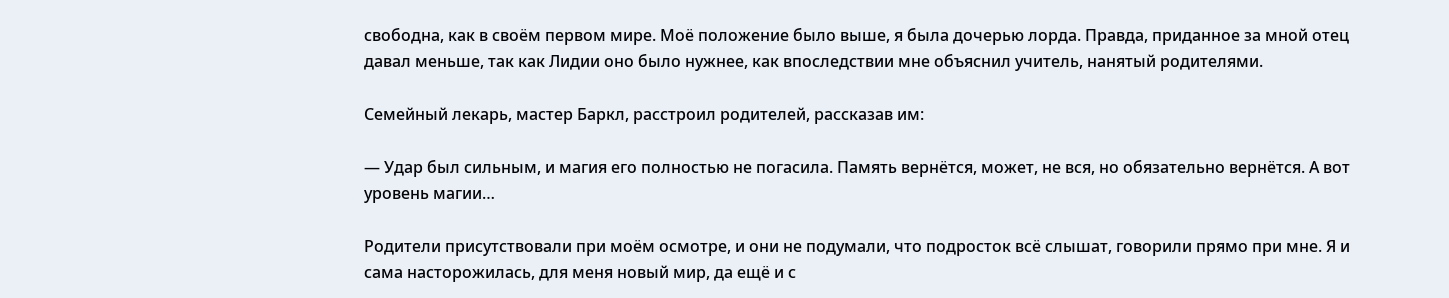свободна, как в своём первом мире. Моё положение было выше, я была дочерью лорда. Правда, приданное за мной отец давал меньше, так как Лидии оно было нужнее, как впоследствии мне объяснил учитель, нанятый родителями.

Семейный лекарь, мастер Баркл, расстроил родителей, рассказав им:

— Удар был сильным, и магия его полностью не погасила. Память вернётся, может, не вся, но обязательно вернётся. А вот уровень магии…

Родители присутствовали при моём осмотре, и они не подумали, что подросток всё слышат, говорили прямо при мне. Я и сама насторожилась, для меня новый мир, да ещё и с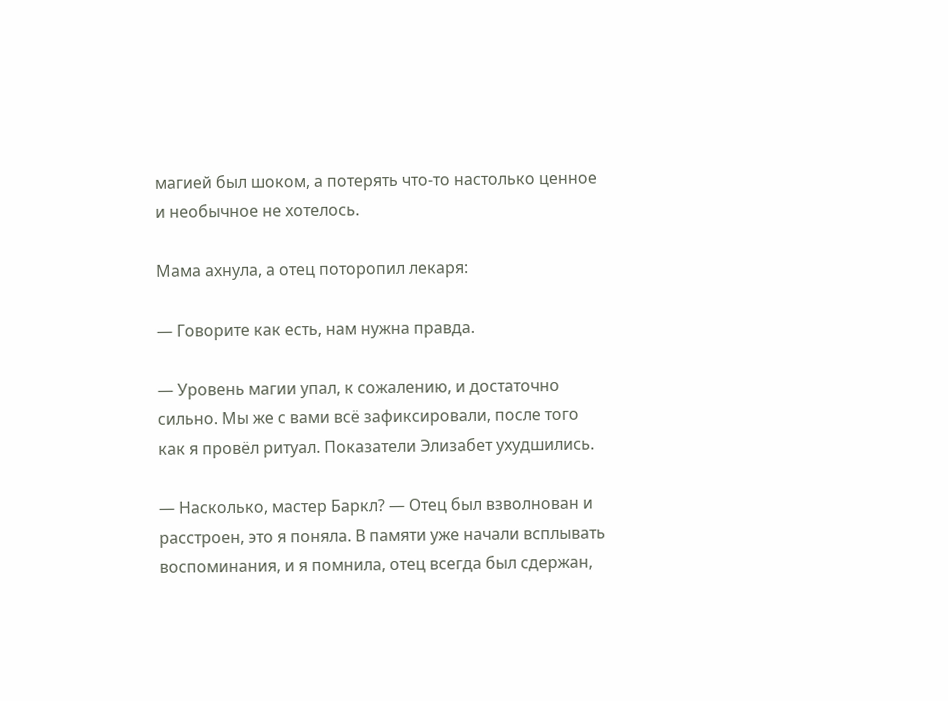магией был шоком, а потерять что-то настолько ценное и необычное не хотелось.

Мама ахнула, а отец поторопил лекаря:

— Говорите как есть, нам нужна правда.

— Уровень магии упал, к сожалению, и достаточно сильно. Мы же с вами всё зафиксировали, после того как я провёл ритуал. Показатели Элизабет ухудшились.

— Насколько, мастер Баркл? — Отец был взволнован и расстроен, это я поняла. В памяти уже начали всплывать воспоминания, и я помнила, отец всегда был сдержан,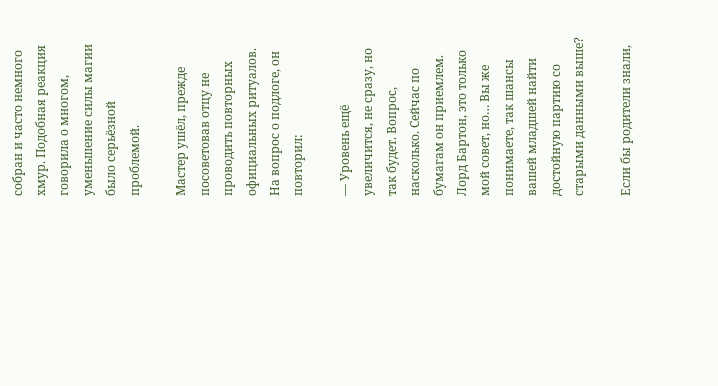собран и часто немного хмур. Подобная реакция говорила о многом, уменьшение силы магии было серьёзной проблемой.

Мастер ушёл, прежде посоветовав отцу не проводить повторных официальных ритуалов. На вопрос о подлоге, он повторил:

— Уровень ещё увеличится, не сразу, но так будет. Вопрос, насколько. Сейчас по бумагам он приемлем. Лорд Бартон, это только мой совет, но… Вы же понимаете, так шансы вашей младшей найти достойную партию со старыми данными выше?

Если бы родители знали,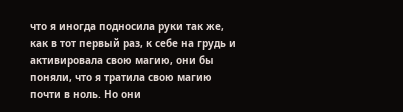что я иногда подносила руки так же, как в тот первый раз, к себе на грудь и активировала свою магию, они бы поняли, что я тратила свою магию почти в ноль. Но они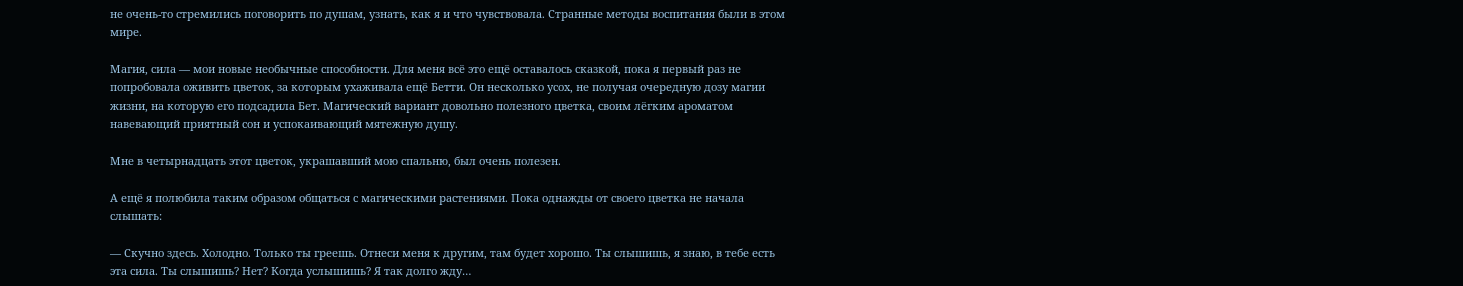не очень-то стремились поговорить по душам, узнать, как я и что чувствовала. Странные методы воспитания были в этом мире.

Магия, сила — мои новые необычные способности. Для меня всё это ещё оставалось сказкой, пока я первый раз не попробовала оживить цветок, за которым ухаживала ещё Бетти. Он несколько усох, не получая очередную дозу магии жизни, на которую его подсадила Бет. Магический вариант довольно полезного цветка, своим лёгким ароматом навевающий приятный сон и успокаивающий мятежную душу.

Мне в четырнадцать этот цветок, украшавший мою спальню, был очень полезен.

А ещё я полюбила таким образом общаться с магическими растениями. Пока однажды от своего цветка не начала слышать:

— Скучно здесь. Холодно. Только ты греешь. Отнеси меня к другим, там будет хорошо. Ты слышишь, я знаю, в тебе есть эта сила. Ты слышишь? Нет? Когда услышишь? Я так долго жду…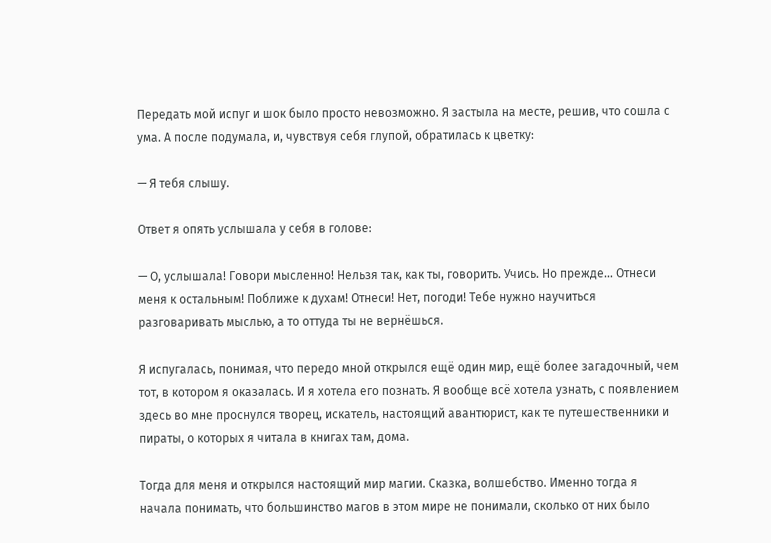Передать мой испуг и шок было просто невозможно. Я застыла на месте, решив, что сошла с ума. А после подумала, и, чувствуя себя глупой, обратилась к цветку:

— Я тебя слышу.

Ответ я опять услышала у себя в голове:

— О, услышала! Говори мысленно! Нельзя так, как ты, говорить. Учись. Но прежде… Отнеси меня к остальным! Поближе к духам! Отнеси! Нет, погоди! Тебе нужно научиться разговаривать мыслью, а то оттуда ты не вернёшься.

Я испугалась, понимая, что передо мной открылся ещё один мир, ещё более загадочный, чем тот, в котором я оказалась. И я хотела его познать. Я вообще всё хотела узнать, с появлением здесь во мне проснулся творец, искатель, настоящий авантюрист, как те путешественники и пираты, о которых я читала в книгах там, дома.

Тогда для меня и открылся настоящий мир магии. Сказка, волшебство. Именно тогда я начала понимать, что большинство магов в этом мире не понимали, сколько от них было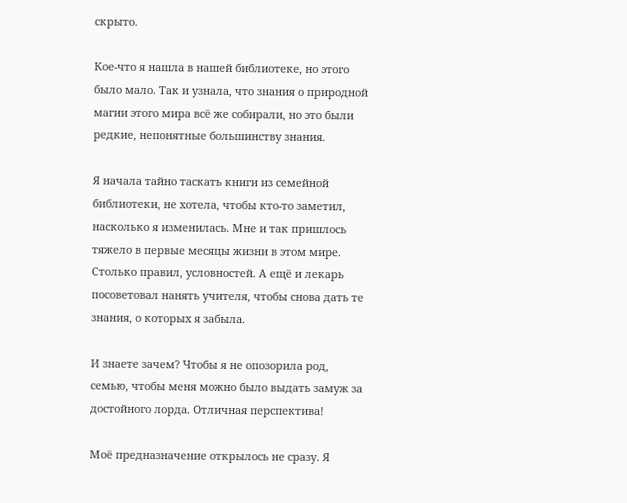скрыто.

Кое-что я нашла в нашей библиотеке, но этого было мало. Так и узнала, что знания о природной магии этого мира всё же собирали, но это были редкие, непонятные большинству знания.

Я начала тайно таскать книги из семейной библиотеки, не хотела, чтобы кто-то заметил, насколько я изменилась. Мне и так пришлось тяжело в первые месяцы жизни в этом мире. Столько правил, условностей. А ещё и лекарь посоветовал нанять учителя, чтобы снова дать те знания, о которых я забыла.

И знаете зачем? Чтобы я не опозорила род, семью, чтобы меня можно было выдать замуж за достойного лорда. Отличная перспектива!

Моё предназначение открылось не сразу. Я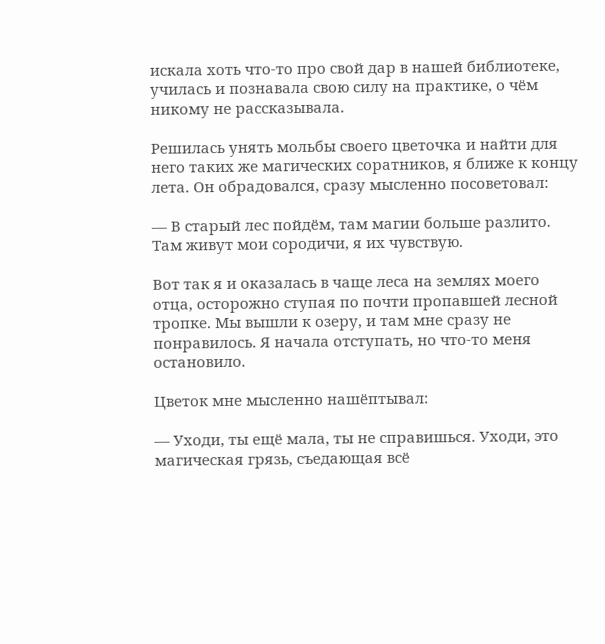искала хоть что-то про свой дар в нашей библиотеке, училась и познавала свою силу на практике, о чём никому не рассказывала.

Решилась унять мольбы своего цветочка и найти для него таких же магических соратников, я ближе к концу лета. Он обрадовался, сразу мысленно посоветовал:

— В старый лес пойдём, там магии больше разлито. Там живут мои сородичи, я их чувствую.

Вот так я и оказалась в чаще леса на землях моего отца, осторожно ступая по почти пропавшей лесной тропке. Мы вышли к озеру, и там мне сразу не понравилось. Я начала отступать, но что-то меня остановило.

Цветок мне мысленно нашёптывал:

— Уходи, ты ещё мала, ты не справишься. Уходи, это магическая грязь, съедающая всё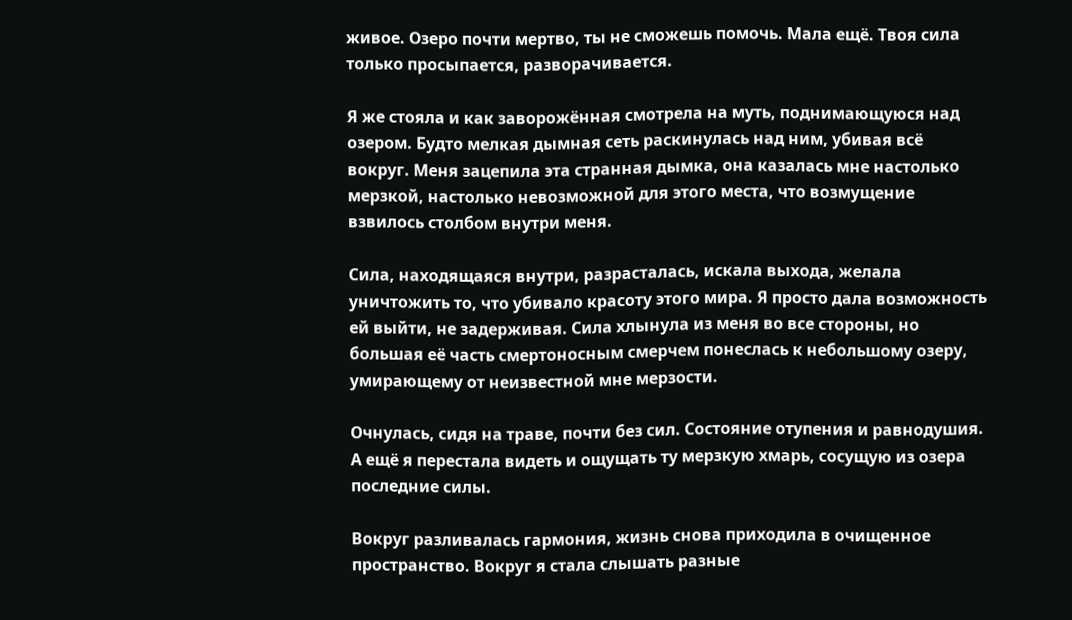живое. Озеро почти мертво, ты не сможешь помочь. Мала ещё. Твоя сила только просыпается, разворачивается.

Я же стояла и как заворожённая смотрела на муть, поднимающуюся над озером. Будто мелкая дымная сеть раскинулась над ним, убивая всё вокруг. Меня зацепила эта странная дымка, она казалась мне настолько мерзкой, настолько невозможной для этого места, что возмущение взвилось столбом внутри меня.

Сила, находящаяся внутри, разрасталась, искала выхода, желала уничтожить то, что убивало красоту этого мира. Я просто дала возможность ей выйти, не задерживая. Сила хлынула из меня во все стороны, но большая её часть смертоносным смерчем понеслась к небольшому озеру, умирающему от неизвестной мне мерзости.

Очнулась, сидя на траве, почти без сил. Состояние отупения и равнодушия. А ещё я перестала видеть и ощущать ту мерзкую хмарь, сосущую из озера последние силы.

Вокруг разливалась гармония, жизнь снова приходила в очищенное пространство. Вокруг я стала слышать разные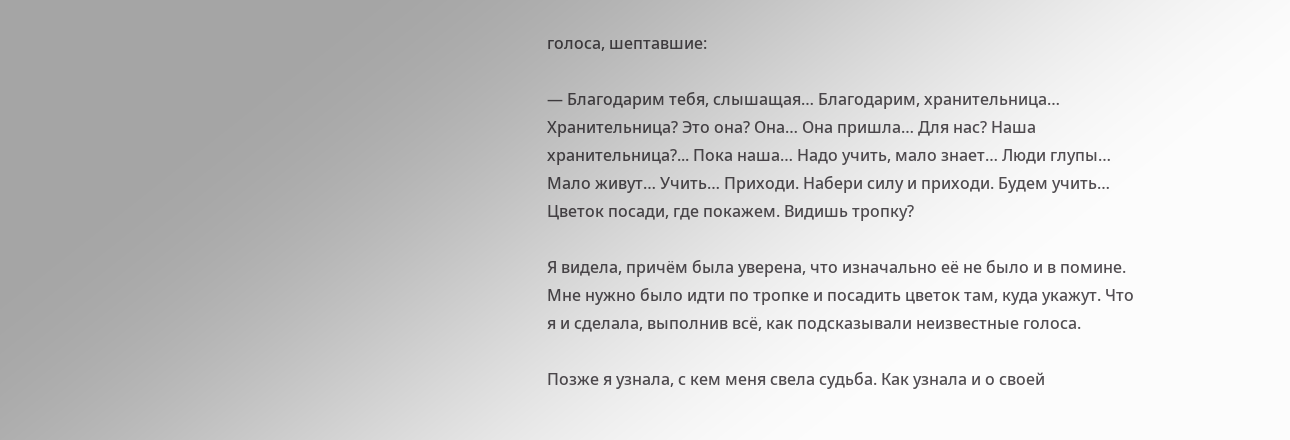голоса, шептавшие:

— Благодарим тебя, слышащая… Благодарим, хранительница… Хранительница? Это она? Она… Она пришла… Для нас? Наша хранительница?... Пока наша… Надо учить, мало знает… Люди глупы… Мало живут… Учить… Приходи. Набери силу и приходи. Будем учить… Цветок посади, где покажем. Видишь тропку?

Я видела, причём была уверена, что изначально её не было и в помине. Мне нужно было идти по тропке и посадить цветок там, куда укажут. Что я и сделала, выполнив всё, как подсказывали неизвестные голоса.

Позже я узнала, с кем меня свела судьба. Как узнала и о своей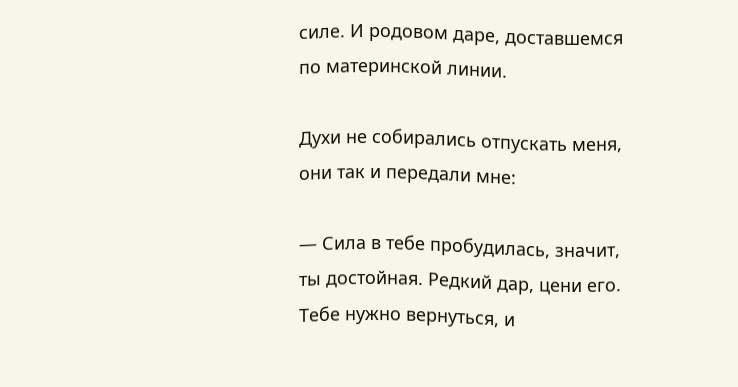силе. И родовом даре, доставшемся по материнской линии.

Духи не собирались отпускать меня, они так и передали мне:

— Сила в тебе пробудилась, значит, ты достойная. Редкий дар, цени его. Тебе нужно вернуться, и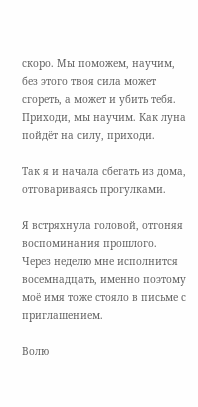скоро. Мы поможем, научим, без этого твоя сила может сгореть, а может и убить тебя. Приходи, мы научим. Как луна пойдёт на силу, приходи.

Так я и начала сбегать из дома, отговариваясь прогулками.

Я встряхнула головой, отгоняя воспоминания прошлого. Через неделю мне исполнится восемнадцать, именно поэтому моё имя тоже стояло в письме с приглашением.

Волю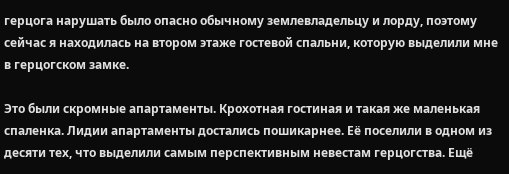герцога нарушать было опасно обычному землевладельцу и лорду, поэтому сейчас я находилась на втором этаже гостевой спальни, которую выделили мне в герцогском замке.

Это были скромные апартаменты. Крохотная гостиная и такая же маленькая спаленка. Лидии апартаменты достались пошикарнее. Её поселили в одном из десяти тех, что выделили самым перспективным невестам герцогства. Ещё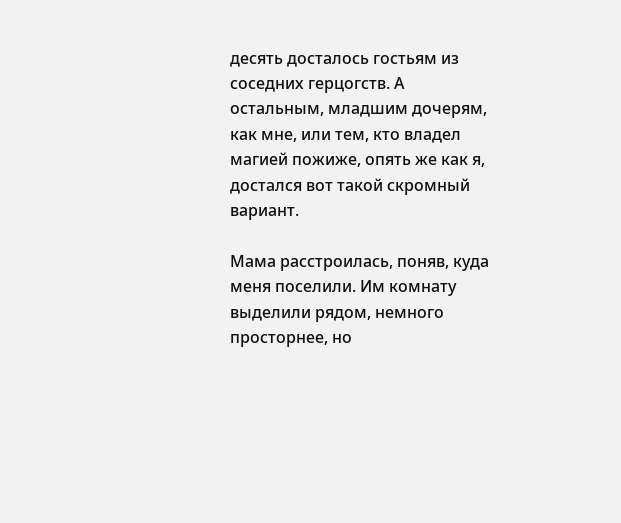десять досталось гостьям из соседних герцогств. А остальным, младшим дочерям, как мне, или тем, кто владел магией пожиже, опять же как я, достался вот такой скромный вариант.

Мама расстроилась, поняв, куда меня поселили. Им комнату выделили рядом, немного просторнее, но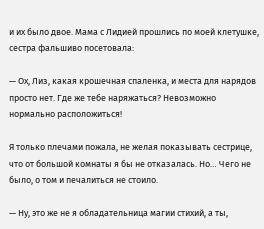и их было двое. Мама с Лидией прошлись по моей клетушке, сестра фальшиво посетовала:

— Ох, Лиз, какая крошечная спаленка, и места для нарядов просто нет. Где же тебе наряжаться? Невозможно нормально расположиться!

Я только плечами пожала, не желая показывать сестрице, что от большой комнаты я бы не отказалась. Но… Чего не было, о том и печалиться не стоило.

— Ну, это же не я обладательница магии стихий, а ты,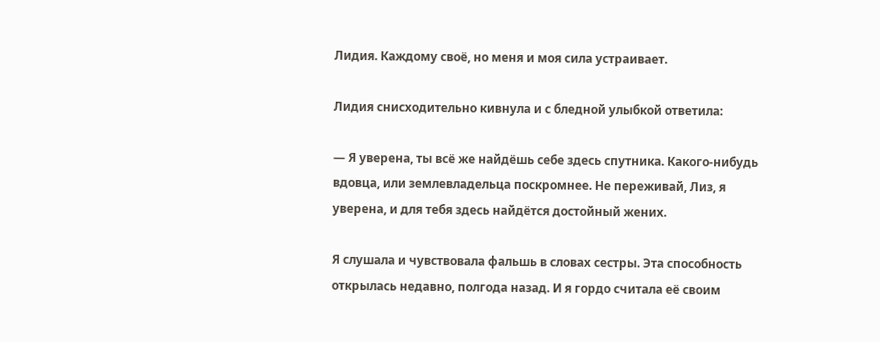Лидия. Каждому своё, но меня и моя сила устраивает.

Лидия снисходительно кивнула и с бледной улыбкой ответила:

— Я уверена, ты всё же найдёшь себе здесь спутника. Какого-нибудь вдовца, или землевладельца поскромнее. Не переживай, Лиз, я уверена, и для тебя здесь найдётся достойный жених.

Я слушала и чувствовала фальшь в словах сестры. Эта способность открылась недавно, полгода назад. И я гордо считала её своим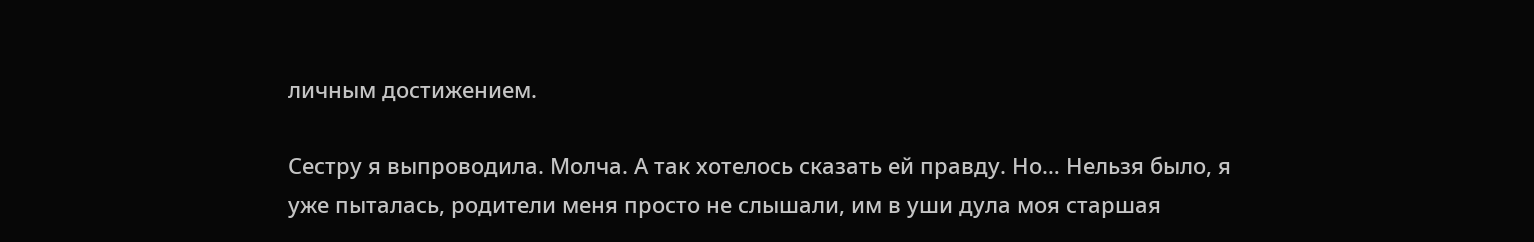личным достижением.

Сестру я выпроводила. Молча. А так хотелось сказать ей правду. Но… Нельзя было, я уже пыталась, родители меня просто не слышали, им в уши дула моя старшая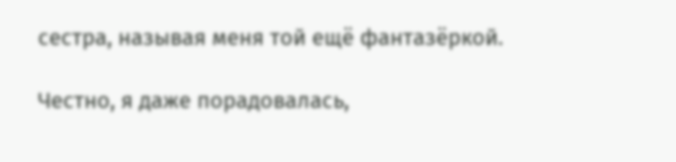сестра, называя меня той ещё фантазёркой.

Честно, я даже порадовалась,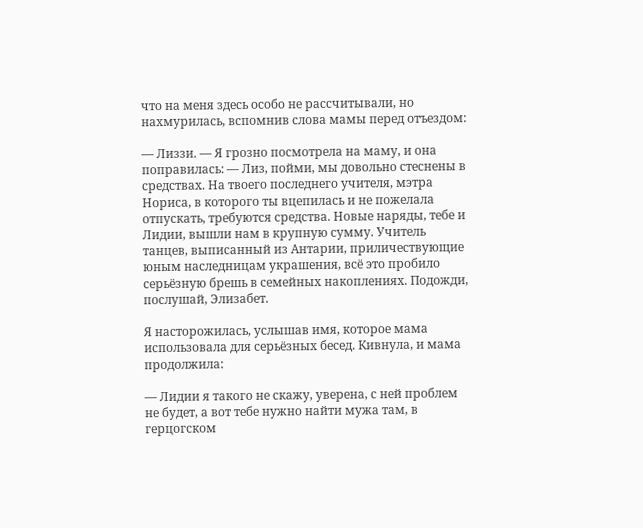что на меня здесь особо не рассчитывали, но нахмурилась, вспомнив слова мамы перед отъездом:

— Лиззи. — Я грозно посмотрела на маму, и она поправилась: — Лиз, пойми, мы довольно стеснены в средствах. На твоего последнего учителя, мэтра Нориса, в которого ты вцепилась и не пожелала отпускать, требуются средства. Новые наряды, тебе и Лидии, вышли нам в крупную сумму. Учитель танцев, выписанный из Антарии, приличествующие юным наследницам украшения, всё это пробило серьёзную брешь в семейных накоплениях. Подожди, послушай, Элизабет.

Я насторожилась, услышав имя, которое мама использовала для серьёзных бесед. Кивнула, и мама продолжила:

— Лидии я такого не скажу, уверена, с ней проблем не будет, а вот тебе нужно найти мужа там, в герцогском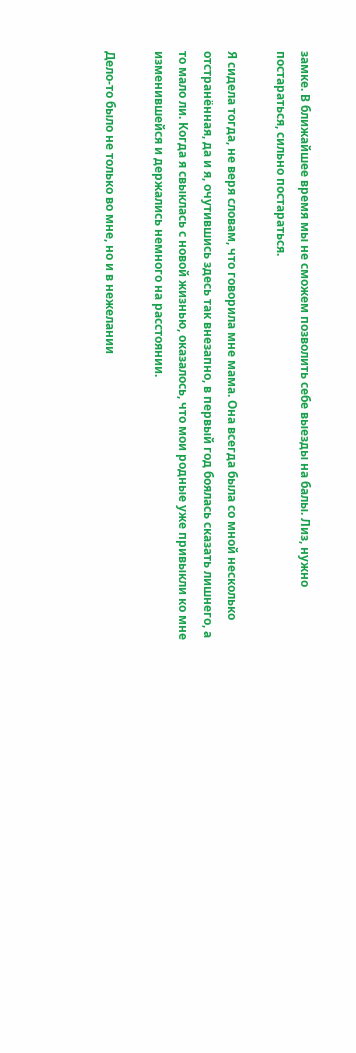замке. В ближайшее время мы не сможем позволить себе выезды на балы. Лиз, нужно постараться, сильно постараться.

Я сидела тогда, не веря словам, что говорила мне мама. Она всегда была со мной несколько отстранённая, да и я, очутившись здесь так внезапно, в первый год боялась сказать лишнего, а то мало ли. Когда я свыклась с новой жизнью, оказалось, что мои родные уже привыкли ко мне изменившейся и держались немного на расстоянии.

Дело-то было не только во мне, но и в нежелании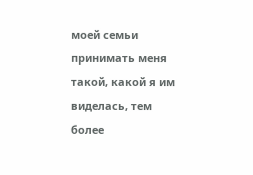моей семьи принимать меня такой, какой я им виделась, тем более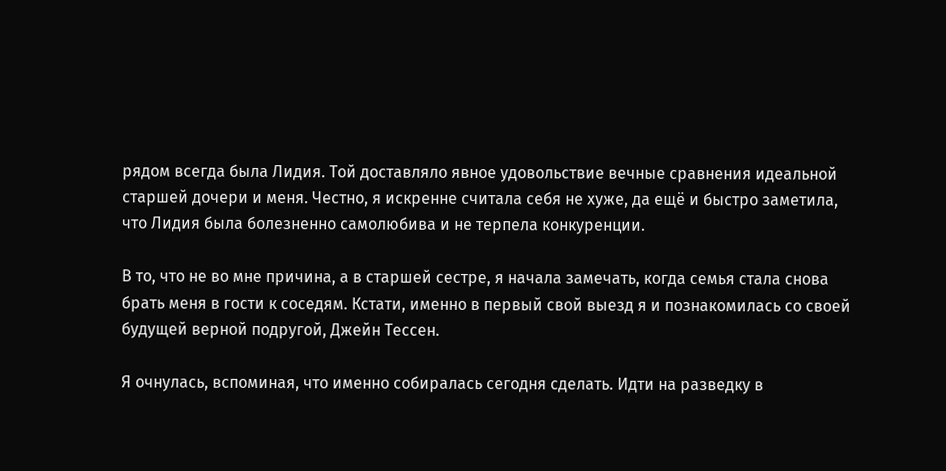рядом всегда была Лидия. Той доставляло явное удовольствие вечные сравнения идеальной старшей дочери и меня. Честно, я искренне считала себя не хуже, да ещё и быстро заметила, что Лидия была болезненно самолюбива и не терпела конкуренции.

В то, что не во мне причина, а в старшей сестре, я начала замечать, когда семья стала снова брать меня в гости к соседям. Кстати, именно в первый свой выезд я и познакомилась со своей будущей верной подругой, Джейн Тессен.

Я очнулась, вспоминая, что именно собиралась сегодня сделать. Идти на разведку в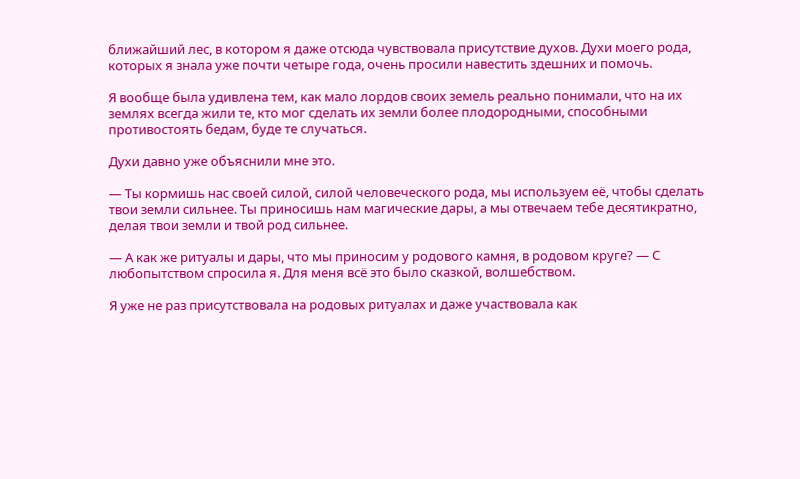ближайший лес, в котором я даже отсюда чувствовала присутствие духов. Духи моего рода, которых я знала уже почти четыре года, очень просили навестить здешних и помочь.

Я вообще была удивлена тем, как мало лордов своих земель реально понимали, что на их землях всегда жили те, кто мог сделать их земли более плодородными, способными противостоять бедам, буде те случаться.

Духи давно уже объяснили мне это.

— Ты кормишь нас своей силой, силой человеческого рода, мы используем её, чтобы сделать твои земли сильнее. Ты приносишь нам магические дары, а мы отвечаем тебе десятикратно, делая твои земли и твой род сильнее.

— А как же ритуалы и дары, что мы приносим у родового камня, в родовом круге? — С любопытством спросила я. Для меня всё это было сказкой, волшебством.

Я уже не раз присутствовала на родовых ритуалах и даже участвовала как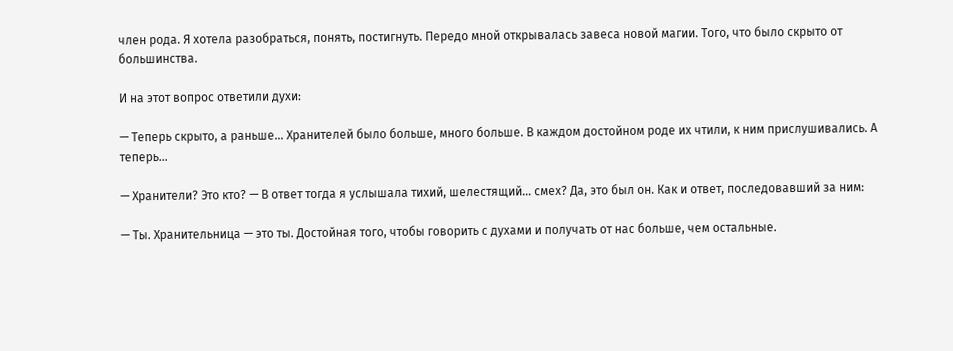член рода. Я хотела разобраться, понять, постигнуть. Передо мной открывалась завеса новой магии. Того, что было скрыто от большинства.

И на этот вопрос ответили духи:

— Теперь скрыто, а раньше… Хранителей было больше, много больше. В каждом достойном роде их чтили, к ним прислушивались. А теперь…

— Хранители? Это кто? — В ответ тогда я услышала тихий, шелестящий… смех? Да, это был он. Как и ответ, последовавший за ним:

— Ты. Хранительница — это ты. Достойная того, чтобы говорить с духами и получать от нас больше, чем остальные.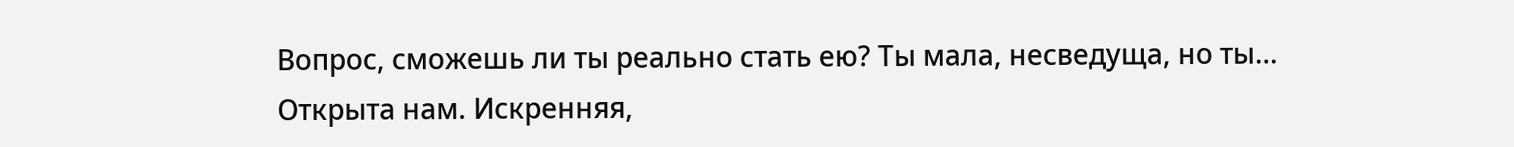Вопрос, сможешь ли ты реально стать ею? Ты мала, несведуща, но ты… Открыта нам. Искренняя,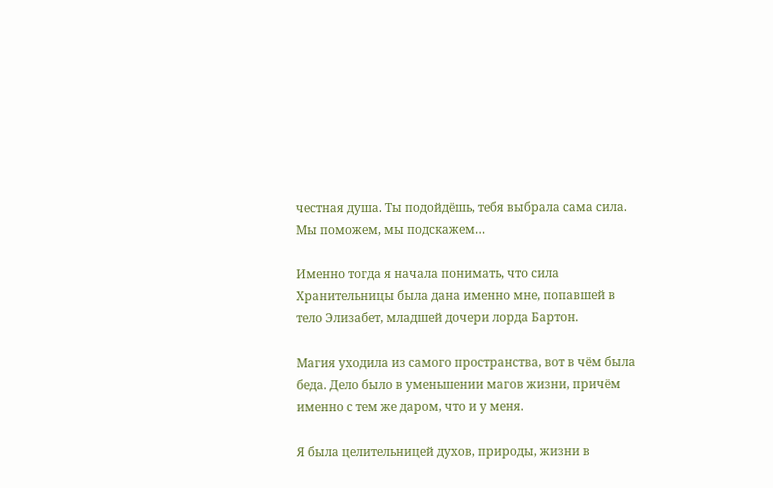честная душа. Ты подойдёшь, тебя выбрала сама сила. Мы поможем, мы подскажем…

Именно тогда я начала понимать, что сила Хранительницы была дана именно мне, попавшей в тело Элизабет, младшей дочери лорда Бартон.

Магия уходила из самого пространства, вот в чём была беда. Дело было в уменьшении магов жизни, причём именно с тем же даром, что и у меня.

Я была целительницей духов, природы, жизни в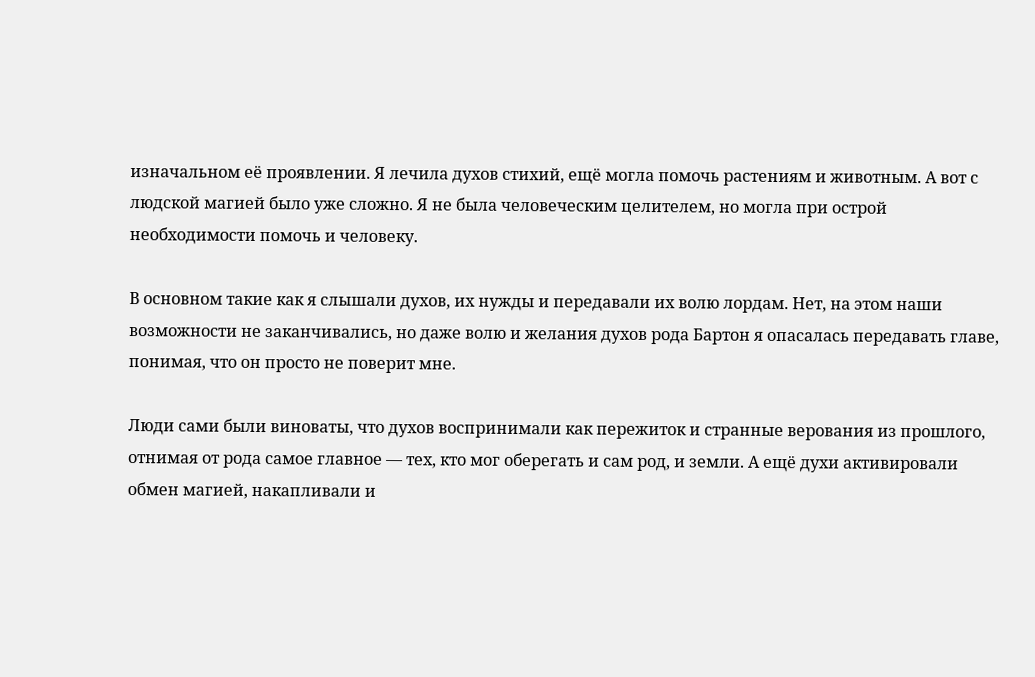изначальном её проявлении. Я лечила духов стихий, ещё могла помочь растениям и животным. А вот с людской магией было уже сложно. Я не была человеческим целителем, но могла при острой необходимости помочь и человеку.

В основном такие как я слышали духов, их нужды и передавали их волю лордам. Нет, на этом наши возможности не заканчивались, но даже волю и желания духов рода Бартон я опасалась передавать главе, понимая, что он просто не поверит мне.

Люди сами были виноваты, что духов воспринимали как пережиток и странные верования из прошлого, отнимая от рода самое главное — тех, кто мог оберегать и сам род, и земли. А ещё духи активировали обмен магией, накапливали и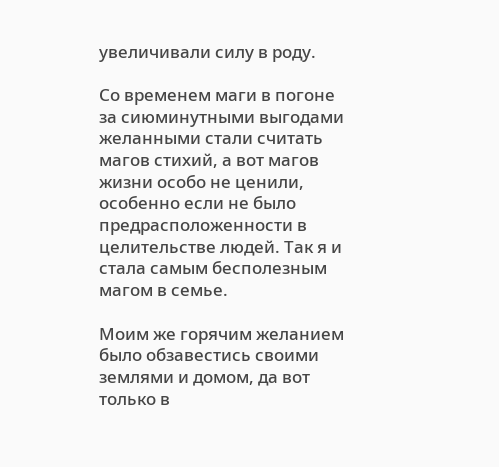увеличивали силу в роду.

Со временем маги в погоне за сиюминутными выгодами желанными стали считать магов стихий, а вот магов жизни особо не ценили, особенно если не было предрасположенности в целительстве людей. Так я и стала самым бесполезным магом в семье.

Моим же горячим желанием было обзавестись своими землями и домом, да вот только в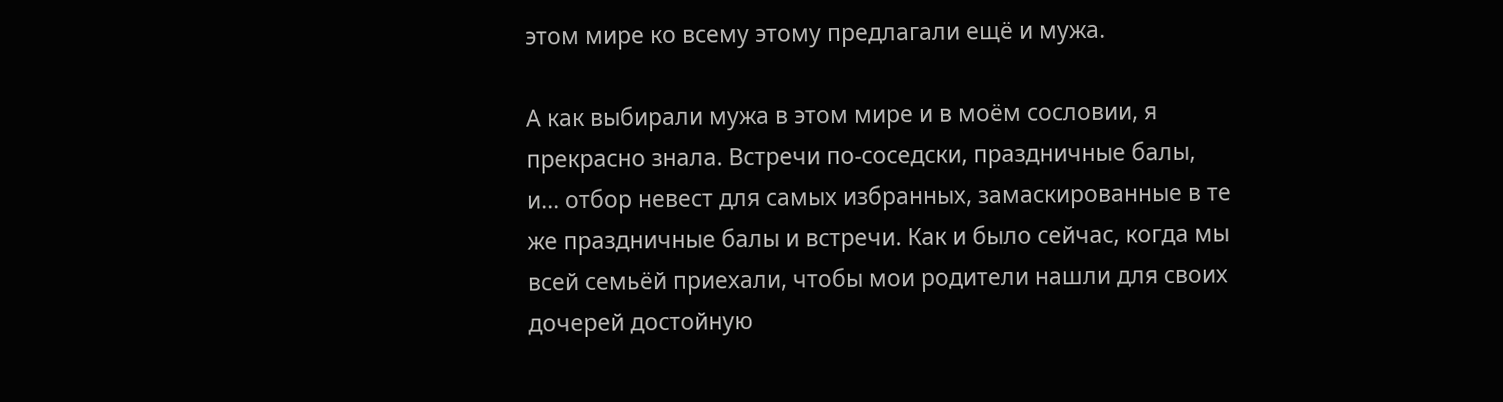этом мире ко всему этому предлагали ещё и мужа.

А как выбирали мужа в этом мире и в моём сословии, я прекрасно знала. Встречи по-соседски, праздничные балы, и… отбор невест для самых избранных, замаскированные в те же праздничные балы и встречи. Как и было сейчас, когда мы всей семьёй приехали, чтобы мои родители нашли для своих дочерей достойную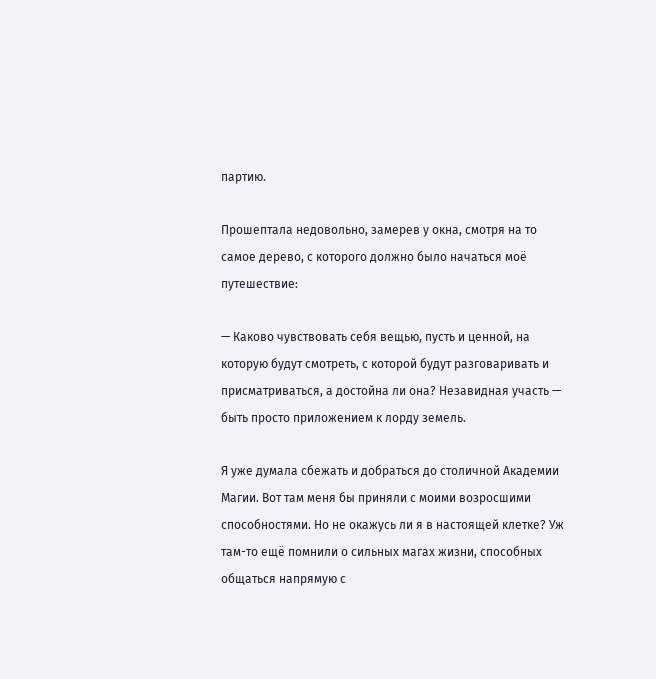партию.

Прошептала недовольно, замерев у окна, смотря на то самое дерево, с которого должно было начаться моё путешествие:

— Каково чувствовать себя вещью, пусть и ценной, на которую будут смотреть, с которой будут разговаривать и присматриваться, а достойна ли она? Незавидная участь — быть просто приложением к лорду земель.

Я уже думала сбежать и добраться до столичной Академии Магии. Вот там меня бы приняли с моими возросшими способностями. Но не окажусь ли я в настоящей клетке? Уж там-то ещё помнили о сильных магах жизни, способных общаться напрямую с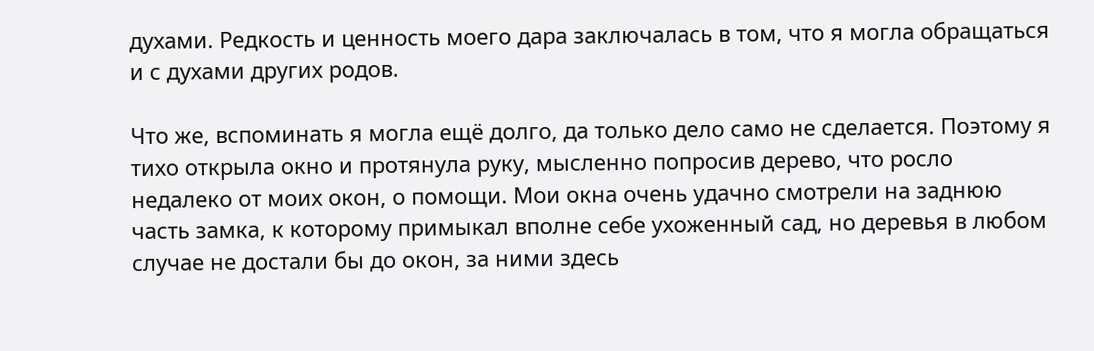духами. Редкость и ценность моего дара заключалась в том, что я могла обращаться и с духами других родов.

Что же, вспоминать я могла ещё долго, да только дело само не сделается. Поэтому я тихо открыла окно и протянула руку, мысленно попросив дерево, что росло недалеко от моих окон, о помощи. Мои окна очень удачно смотрели на заднюю часть замка, к которому примыкал вполне себе ухоженный сад, но деревья в любом случае не достали бы до окон, за ними здесь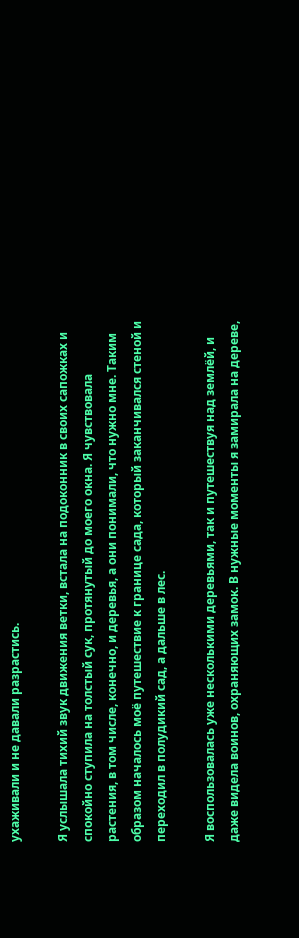ухаживали и не давали разрастись.

Я услышала тихий звук движения ветки, встала на подоконник в своих сапожках и спокойно ступила на толстый сук, протянутый до моего окна. Я чувствовала растения, в том числе, конечно, и деревья, а они понимали, что нужно мне. Таким образом началось моё путешествие к границе сада, который заканчивался стеной и переходил в полудикий сад, а дальше в лес.

Я воспользовалась уже несколькими деревьями, так и путешествуя над землёй, и даже видела воинов, охраняющих замок. В нужные моменты я замирала на дереве,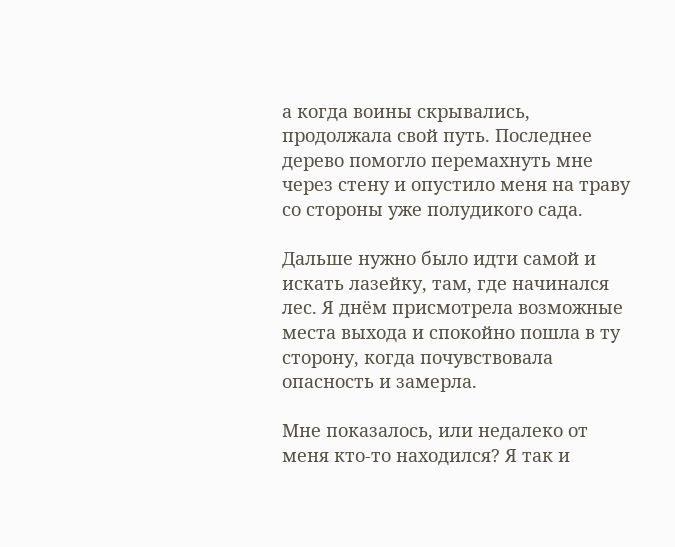а когда воины скрывались, продолжала свой путь. Последнее дерево помогло перемахнуть мне через стену и опустило меня на траву со стороны уже полудикого сада.

Дальше нужно было идти самой и искать лазейку, там, где начинался лес. Я днём присмотрела возможные места выхода и спокойно пошла в ту сторону, когда почувствовала опасность и замерла.

Мне показалось, или недалеко от меня кто-то находился? Я так и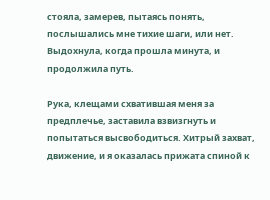стояла, замерев, пытаясь понять, послышались мне тихие шаги, или нет. Выдохнула, когда прошла минута, и продолжила путь.

Рука, клещами схватившая меня за предплечье, заставила взвизгнуть и попытаться высвободиться. Хитрый захват, движение, и я оказалась прижата спиной к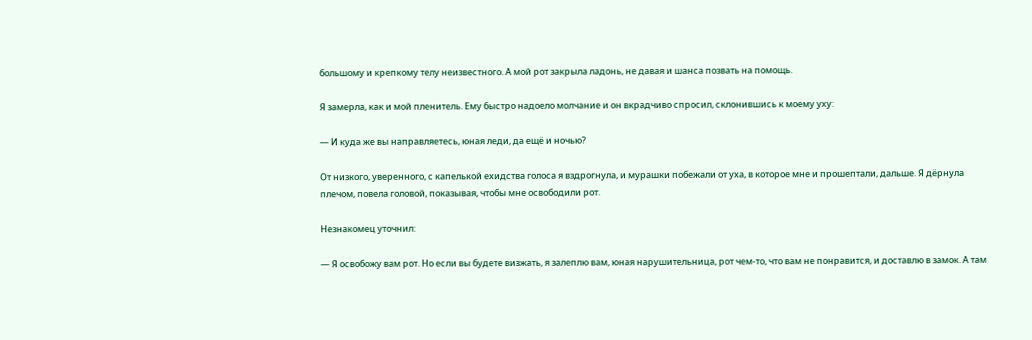большому и крепкому телу неизвестного. А мой рот закрыла ладонь, не давая и шанса позвать на помощь.

Я замерла, как и мой пленитель. Ему быстро надоело молчание и он вкрадчиво спросил, склонившись к моему уху:

— И куда же вы направляетесь, юная леди, да ещё и ночью?

От низкого, уверенного, с капелькой ехидства голоса я вздрогнула, и мурашки побежали от уха, в которое мне и прошептали, дальше. Я дёрнула плечом, повела головой, показывая, чтобы мне освободили рот.

Незнакомец уточнил:

— Я освобожу вам рот. Но если вы будете визжать, я залеплю вам, юная нарушительница, рот чем-то, что вам не понравится, и доставлю в замок. А там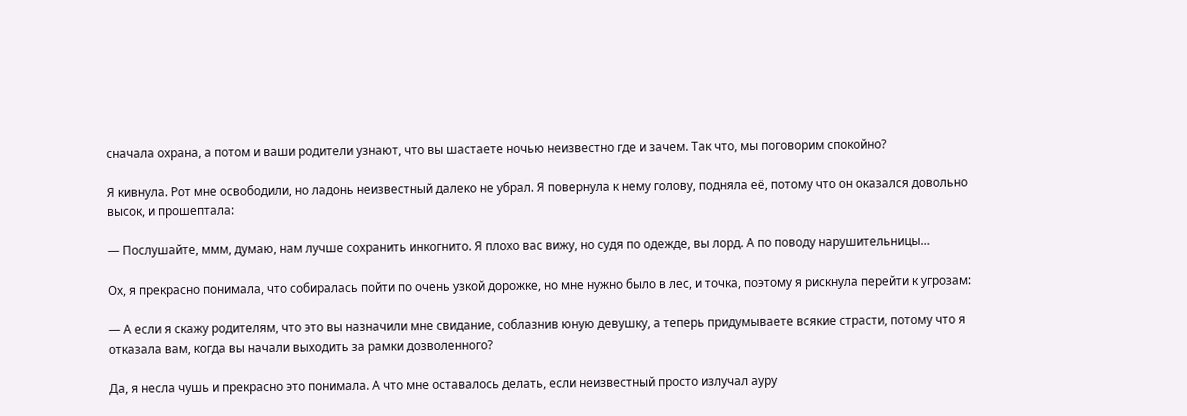сначала охрана, а потом и ваши родители узнают, что вы шастаете ночью неизвестно где и зачем. Так что, мы поговорим спокойно?

Я кивнула. Рот мне освободили, но ладонь неизвестный далеко не убрал. Я повернула к нему голову, подняла её, потому что он оказался довольно высок, и прошептала:

— Послушайте, ммм, думаю, нам лучше сохранить инкогнито. Я плохо вас вижу, но судя по одежде, вы лорд. А по поводу нарушительницы…

Ох, я прекрасно понимала, что собиралась пойти по очень узкой дорожке, но мне нужно было в лес, и точка, поэтому я рискнула перейти к угрозам:

— А если я скажу родителям, что это вы назначили мне свидание, соблазнив юную девушку, а теперь придумываете всякие страсти, потому что я отказала вам, когда вы начали выходить за рамки дозволенного?

Да, я несла чушь и прекрасно это понимала. А что мне оставалось делать, если неизвестный просто излучал ауру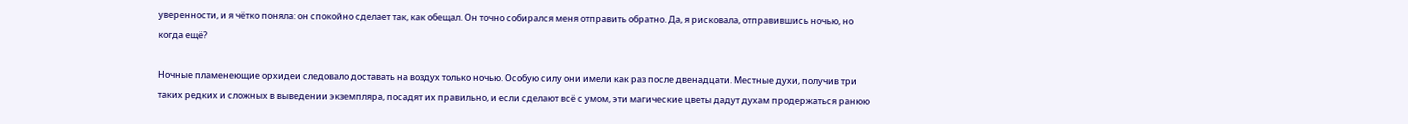уверенности, и я чётко поняла: он спокойно сделает так, как обещал. Он точно собирался меня отправить обратно. Да, я рисковала, отправившись ночью, но когда ещё?

Ночные пламенеющие орхидеи следовало доставать на воздух только ночью. Особую силу они имели как раз после двенадцати. Местные духи, получив три таких редких и сложных в выведении экземпляра, посадят их правильно, и если сделают всё с умом, эти магические цветы дадут духам продержаться ранюю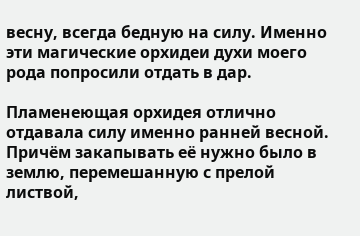весну, всегда бедную на силу. Именно эти магические орхидеи духи моего рода попросили отдать в дар.

Пламенеющая орхидея отлично отдавала силу именно ранней весной. Причём закапывать её нужно было в землю, перемешанную с прелой листвой,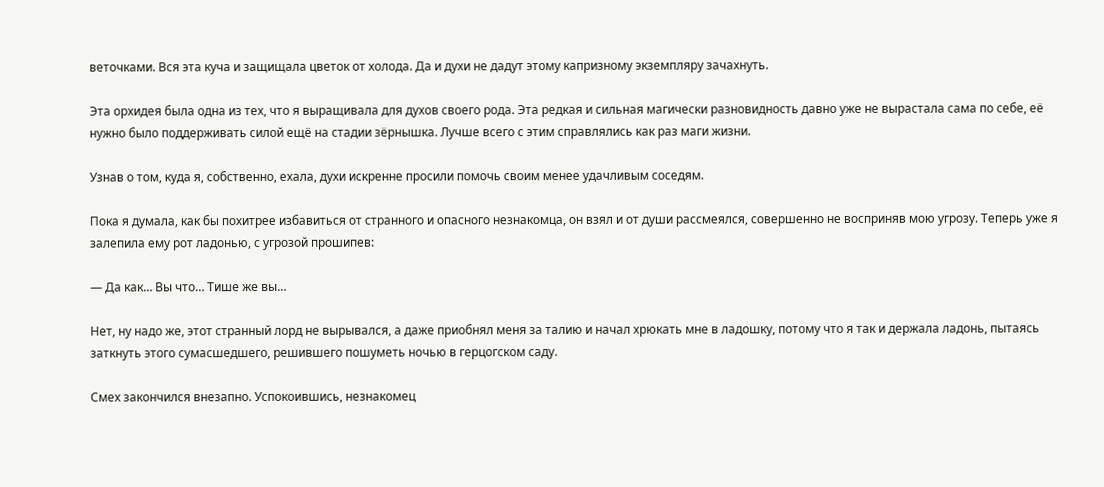веточками. Вся эта куча и защищала цветок от холода. Да и духи не дадут этому капризному экземпляру зачахнуть.

Эта орхидея была одна из тех, что я выращивала для духов своего рода. Эта редкая и сильная магически разновидность давно уже не вырастала сама по себе, её нужно было поддерживать силой ещё на стадии зёрнышка. Лучше всего с этим справлялись как раз маги жизни.

Узнав о том, куда я, собственно, ехала, духи искренне просили помочь своим менее удачливым соседям.

Пока я думала, как бы похитрее избавиться от странного и опасного незнакомца, он взял и от души рассмеялся, совершенно не восприняв мою угрозу. Теперь уже я залепила ему рот ладонью, с угрозой прошипев:

— Да как… Вы что… Тише же вы…

Нет, ну надо же, этот странный лорд не вырывался, а даже приобнял меня за талию и начал хрюкать мне в ладошку, потому что я так и держала ладонь, пытаясь заткнуть этого сумасшедшего, решившего пошуметь ночью в герцогском саду.

Смех закончился внезапно. Успокоившись, незнакомец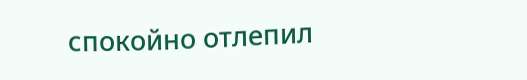спокойно отлепил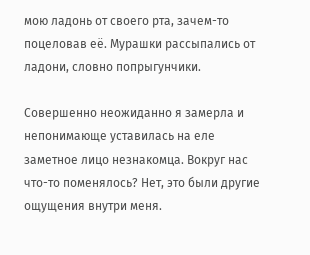мою ладонь от своего рта, зачем-то поцеловав её. Мурашки рассыпались от ладони, словно попрыгунчики.

Совершенно неожиданно я замерла и непонимающе уставилась на еле заметное лицо незнакомца. Вокруг нас что-то поменялось? Нет, это были другие ощущения внутри меня.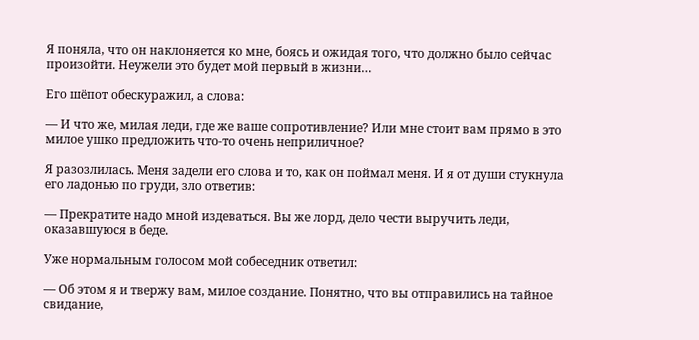Я поняла, что он наклоняется ко мне, боясь и ожидая того, что должно было сейчас произойти. Неужели это будет мой первый в жизни…

Его шёпот обескуражил, а слова:

— И что же, милая леди, где же ваше сопротивление? Или мне стоит вам прямо в это милое ушко предложить что-то очень неприличное?

Я разозлилась. Меня задели его слова и то, как он поймал меня. И я от души стукнула его ладонью по груди, зло ответив:

— Прекратите надо мной издеваться. Вы же лорд, дело чести выручить леди, оказавшуюся в беде.

Уже нормальным голосом мой собеседник ответил:

— Об этом я и твержу вам, милое создание. Понятно, что вы отправились на тайное свидание,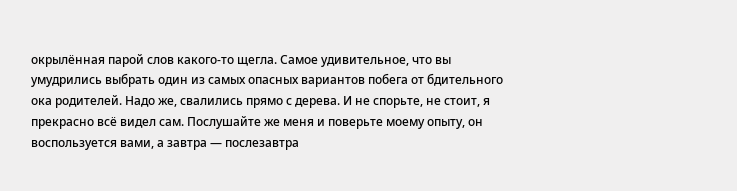окрылённая парой слов какого-то щегла. Самое удивительное, что вы умудрились выбрать один из самых опасных вариантов побега от бдительного ока родителей. Надо же, свалились прямо с дерева. И не спорьте, не стоит, я прекрасно всё видел сам. Послушайте же меня и поверьте моему опыту, он воспользуется вами, а завтра — послезавтра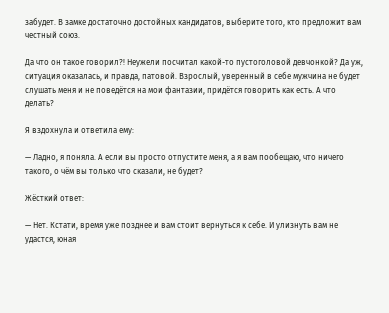забудет. В замке достаточно достойных кандидатов, выберите того, кто предложит вам честный союз.

Да что он такое говорил?! Неужели посчитал какой-то пустоголовой девчонкой? Да уж, ситуация оказалась, и правда, патовой. Взрослый, уверенный в себе мужчина не будет слушать меня и не поведётся на мои фантазии, придётся говорить как есть. А что делать?

Я вздохнула и ответила ему:

— Ладно, я поняла. А если вы просто отпустите меня, а я вам пообещаю, что ничего такого, о чём вы только что сказали, не будет?

Жёсткий ответ:

— Нет. Кстати, время уже позднее и вам стоит вернуться к себе. И улизнуть вам не удастся, юная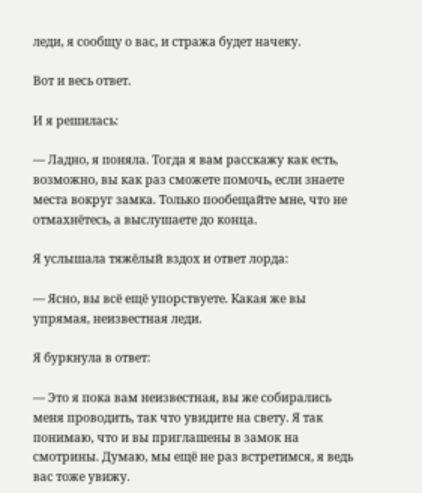леди, я сообщу о вас, и стража будет начеку.

Вот и весь ответ.

И я решилась:

— Ладно, я поняла. Тогда я вам расскажу как есть, возможно, вы как раз сможете помочь, если знаете места вокруг замка. Только пообещайте мне, что не отмахнётесь, а выслушаете до конца.

Я услышала тяжёлый вздох и ответ лорда:

— Ясно, вы всё ещё упорствуете. Какая же вы упрямая, неизвестная леди.

Я буркнула в ответ:

— Это я пока вам неизвестная, вы же собирались меня проводить, так что увидите на свету. Я так понимаю, что и вы приглашены в замок на смотрины. Думаю, мы ещё не раз встретимся, я ведь вас тоже увижу.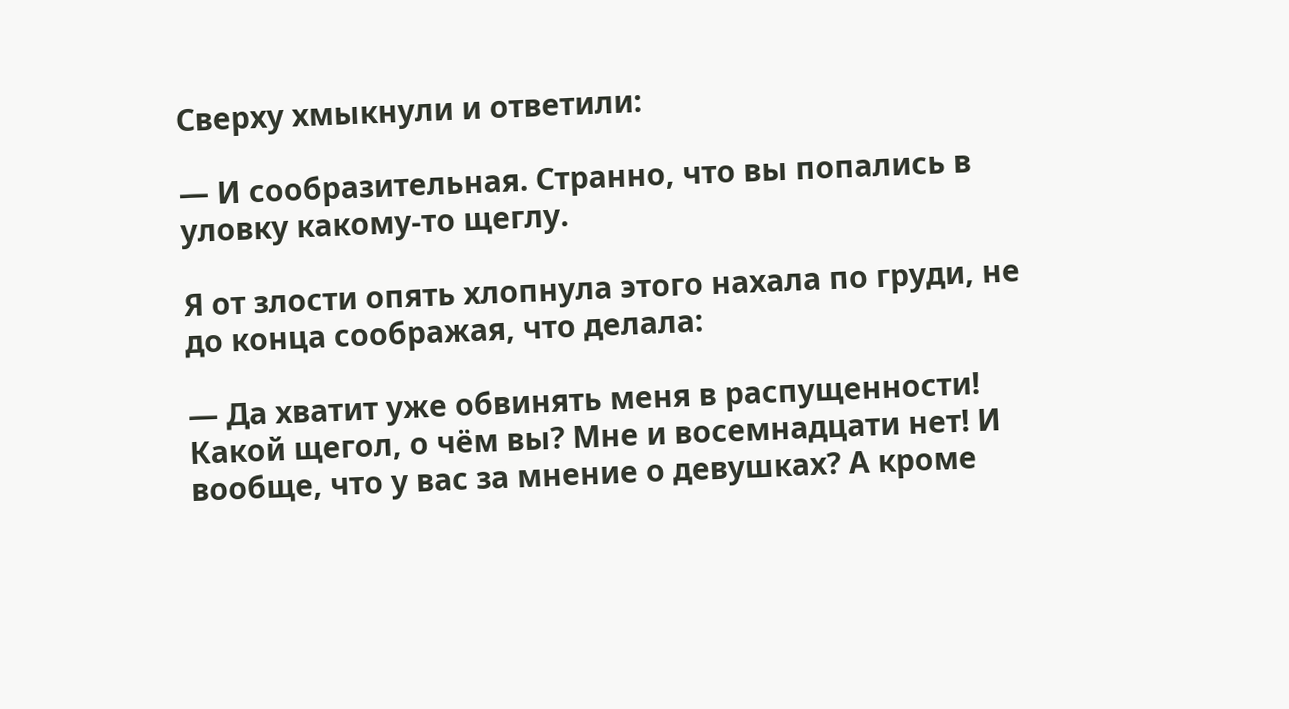Сверху хмыкнули и ответили:

— И сообразительная. Странно, что вы попались в уловку какому-то щеглу.

Я от злости опять хлопнула этого нахала по груди, не до конца соображая, что делала:

— Да хватит уже обвинять меня в распущенности! Какой щегол, о чём вы? Мне и восемнадцати нет! И вообще, что у вас за мнение о девушках? А кроме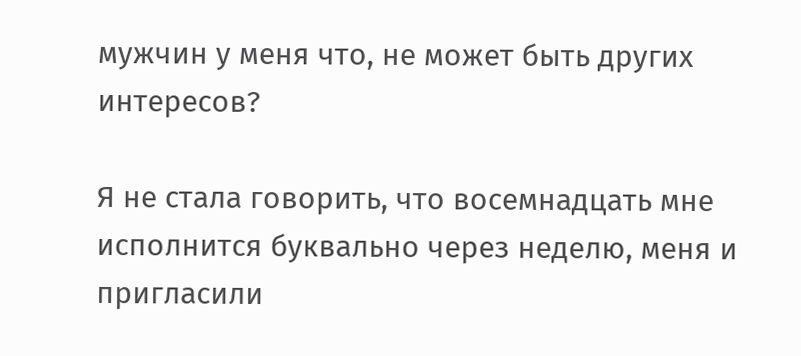мужчин у меня что, не может быть других интересов?

Я не стала говорить, что восемнадцать мне исполнится буквально через неделю, меня и пригласили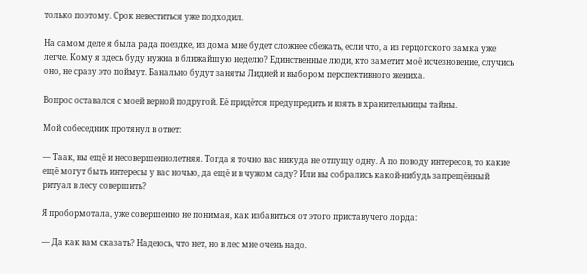только поэтому. Срок невеститься уже подходил.

На самом деле я была рада поездке, из дома мне будет сложнее сбежать, если что, а из герцогского замка уже легче. Кому я здесь буду нужна в ближайшую неделю? Единственные люди, кто заметит моё исчезновение, случись оно, не сразу это поймут. Банально будут заняты Лидией и выбором перспективного жениха.

Вопрос оставался с моей верной подругой. Её придётся предупредить и взять в хранительницы тайны.

Мой собеседник протянул в ответ:

— Таак, вы ещё и несовершеннолетняя. Тогда я точно вас никуда не отпущу одну. А по поводу интересов, то какие ещё могут быть интересы у вас ночью, да ещё и в чужом саду? Или вы собрались какой-нибудь запрещённый ритуал в лесу совершить?

Я пробормотала, уже совершенно не понимая, как избавиться от этого приставучего лорда:

— Да как вам сказать? Надеюсь, что нет, но в лес мне очень надо.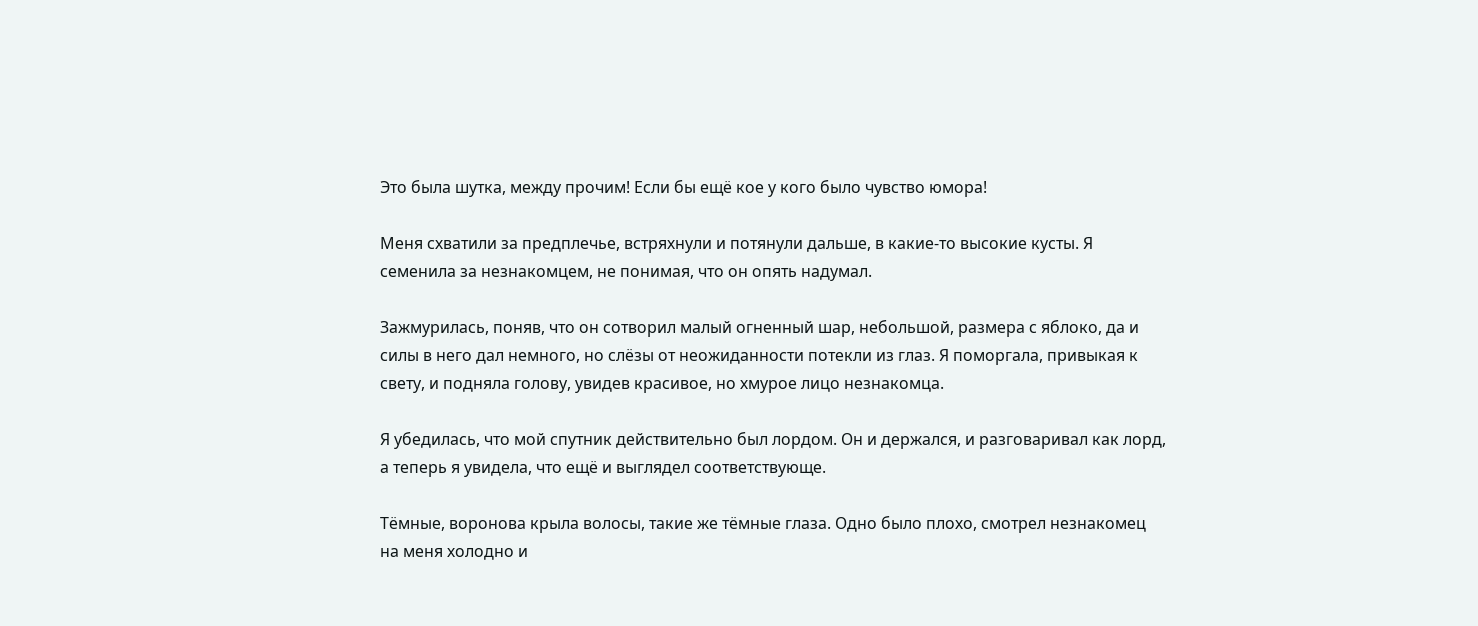Это была шутка, между прочим! Если бы ещё кое у кого было чувство юмора!

Меня схватили за предплечье, встряхнули и потянули дальше, в какие-то высокие кусты. Я семенила за незнакомцем, не понимая, что он опять надумал.

Зажмурилась, поняв, что он сотворил малый огненный шар, небольшой, размера с яблоко, да и силы в него дал немного, но слёзы от неожиданности потекли из глаз. Я поморгала, привыкая к свету, и подняла голову, увидев красивое, но хмурое лицо незнакомца.

Я убедилась, что мой спутник действительно был лордом. Он и держался, и разговаривал как лорд, а теперь я увидела, что ещё и выглядел соответствующе.

Тёмные, воронова крыла волосы, такие же тёмные глаза. Одно было плохо, смотрел незнакомец на меня холодно и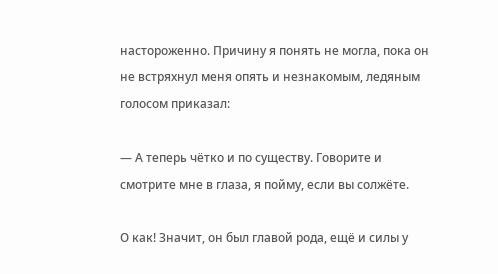настороженно. Причину я понять не могла, пока он не встряхнул меня опять и незнакомым, ледяным голосом приказал:

— А теперь чётко и по существу. Говорите и смотрите мне в глаза, я пойму, если вы солжёте.

О как! Значит, он был главой рода, ещё и силы у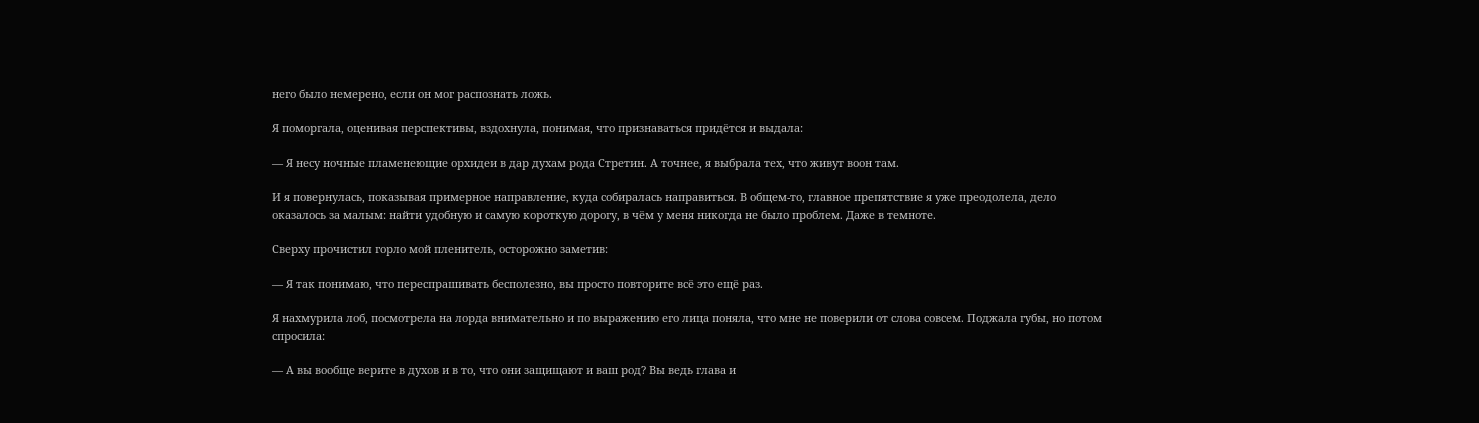него было немерено, если он мог распознать ложь.

Я поморгала, оценивая перспективы, вздохнула, понимая, что признаваться придётся и выдала:

— Я несу ночные пламенеющие орхидеи в дар духам рода Стретин. А точнее, я выбрала тех, что живут воон там.

И я повернулась, показывая примерное направление, куда собиралась направиться. В общем-то, главное препятствие я уже преодолела, дело оказалось за малым: найти удобную и самую короткую дорогу, в чём у меня никогда не было проблем. Даже в темноте.

Сверху прочистил горло мой пленитель, осторожно заметив:

— Я так понимаю, что переспрашивать бесполезно, вы просто повторите всё это ещё раз.

Я нахмурила лоб, посмотрела на лорда внимательно и по выражению его лица поняла, что мне не поверили от слова совсем. Поджала губы, но потом спросила:

— А вы вообще верите в духов и в то, что они защищают и ваш род? Вы ведь глава и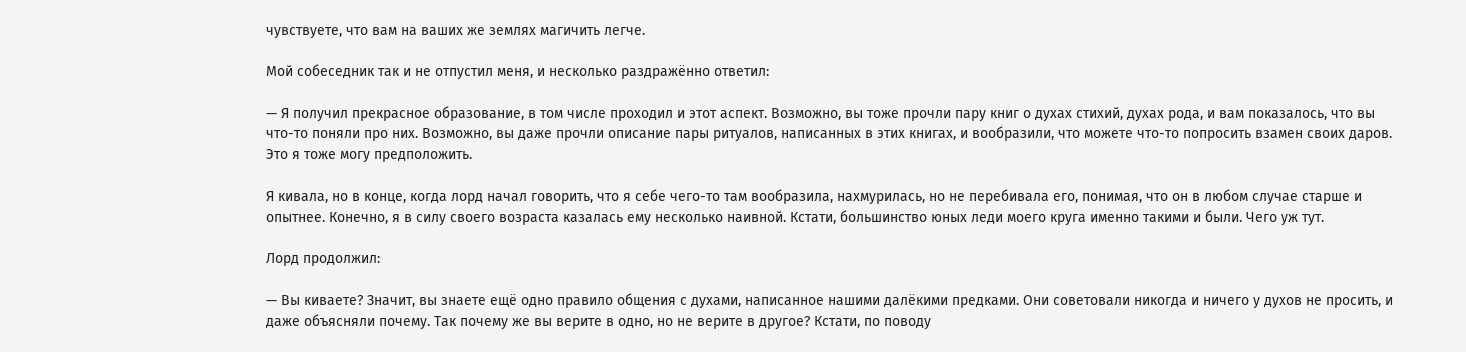чувствуете, что вам на ваших же землях магичить легче.

Мой собеседник так и не отпустил меня, и несколько раздражённо ответил:

— Я получил прекрасное образование, в том числе проходил и этот аспект. Возможно, вы тоже прочли пару книг о духах стихий, духах рода, и вам показалось, что вы что-то поняли про них. Возможно, вы даже прочли описание пары ритуалов, написанных в этих книгах, и вообразили, что можете что-то попросить взамен своих даров. Это я тоже могу предположить.

Я кивала, но в конце, когда лорд начал говорить, что я себе чего-то там вообразила, нахмурилась, но не перебивала его, понимая, что он в любом случае старше и опытнее. Конечно, я в силу своего возраста казалась ему несколько наивной. Кстати, большинство юных леди моего круга именно такими и были. Чего уж тут.

Лорд продолжил:

— Вы киваете? Значит, вы знаете ещё одно правило общения с духами, написанное нашими далёкими предками. Они советовали никогда и ничего у духов не просить, и даже объясняли почему. Так почему же вы верите в одно, но не верите в другое? Кстати, по поводу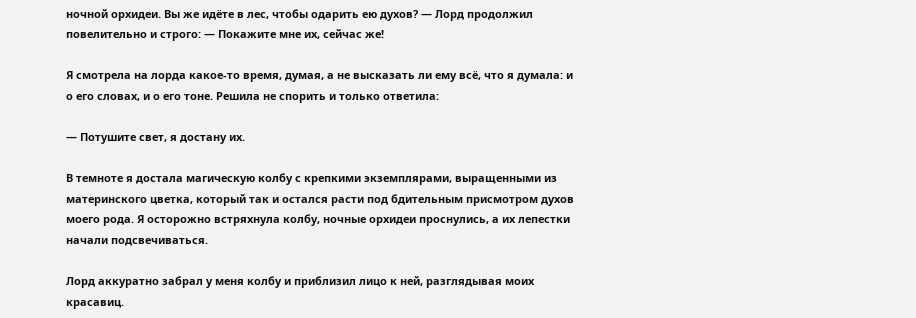ночной орхидеи. Вы же идёте в лес, чтобы одарить ею духов? — Лорд продолжил повелительно и строго: — Покажите мне их, сейчас же!

Я смотрела на лорда какое-то время, думая, а не высказать ли ему всё, что я думала: и о его словах, и о его тоне. Решила не спорить и только ответила:

— Потушите свет, я достану их.

В темноте я достала магическую колбу с крепкими экземплярами, выращенными из материнского цветка, который так и остался расти под бдительным присмотром духов моего рода. Я осторожно встряхнула колбу, ночные орхидеи проснулись, а их лепестки начали подсвечиваться.

Лорд аккуратно забрал у меня колбу и приблизил лицо к ней, разглядывая моих красавиц.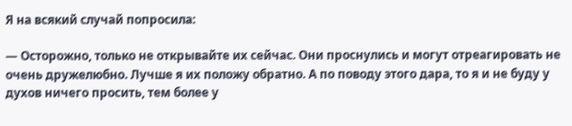Я на всякий случай попросила:

— Осторожно, только не открывайте их сейчас. Они проснулись и могут отреагировать не очень дружелюбно. Лучше я их положу обратно. А по поводу этого дара, то я и не буду у духов ничего просить, тем более у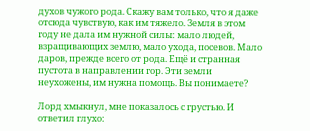духов чужого рода. Скажу вам только, что я даже отсюда чувствую, как им тяжело. Земля в этом году не дала им нужной силы: мало людей, взращивающих землю, мало ухода, посевов. Мало даров, прежде всего от рода. Ещё и странная пустота в направлении гор. Эти земли неухожены, им нужна помощь. Вы понимаете?

Лорд хмыкнул, мне показалось с грустью. И ответил глухо: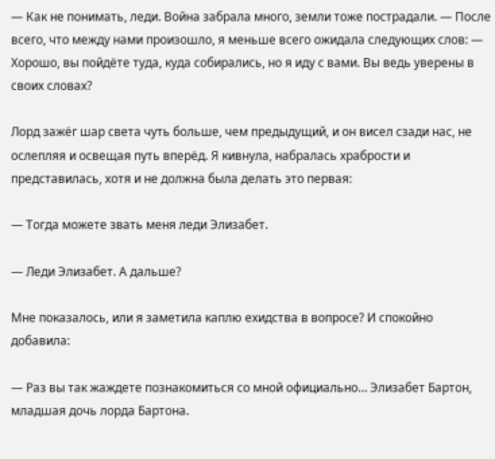— Как не понимать, леди. Война забрала много, земли тоже пострадали. — После всего, что между нами произошло, я меньше всего ожидала следующих слов: — Хорошо, вы пойдёте туда, куда собирались, но я иду с вами. Вы ведь уверены в своих словах?

Лорд зажёг шар света чуть больше, чем предыдущий, и он висел сзади нас, не ослепляя и освещая путь вперёд. Я кивнула, набралась храбрости и представилась, хотя и не должна была делать это первая:

— Тогда можете звать меня леди Элизабет.

— Леди Элизабет. А дальше?

Мне показалось, или я заметила каплю ехидства в вопросе? И спокойно добавила:

— Раз вы так жаждете познакомиться со мной официально… Элизабет Бартон, младшая дочь лорда Бартона.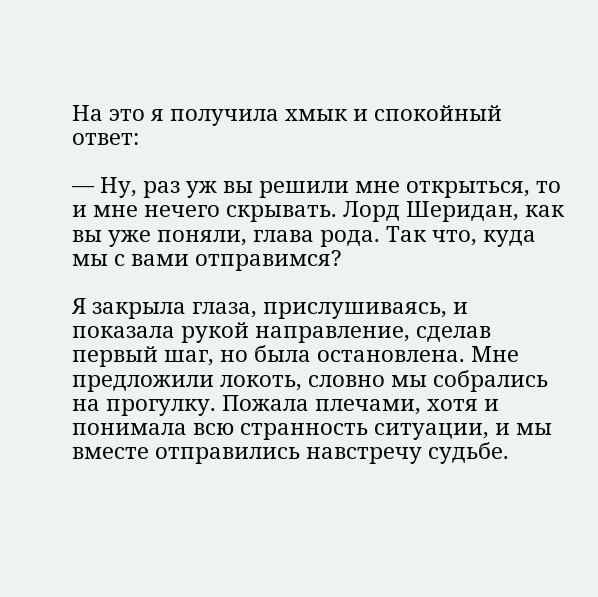На это я получила хмык и спокойный ответ:

— Ну, раз уж вы решили мне открыться, то и мне нечего скрывать. Лорд Шеридан, как вы уже поняли, глава рода. Так что, куда мы с вами отправимся?

Я закрыла глаза, прислушиваясь, и показала рукой направление, сделав первый шаг, но была остановлена. Мне предложили локоть, словно мы собрались на прогулку. Пожала плечами, хотя и понимала всю странность ситуации, и мы вместе отправились навстречу судьбе.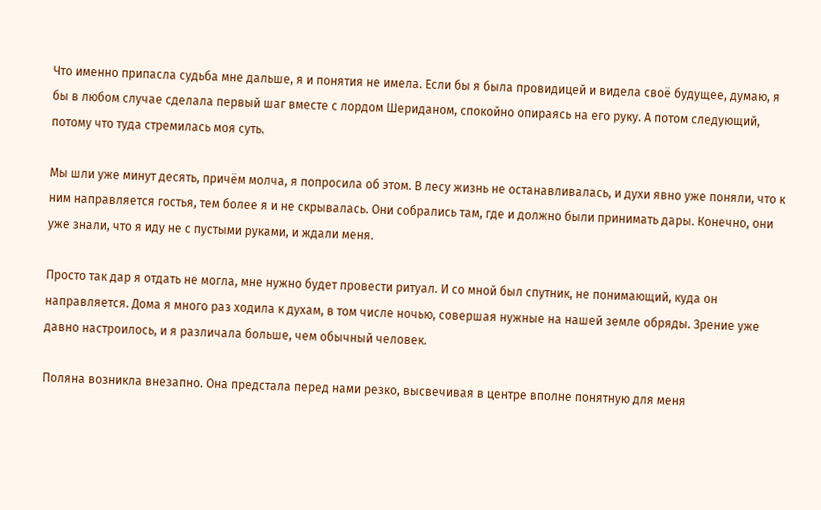Что именно припасла судьба мне дальше, я и понятия не имела. Если бы я была провидицей и видела своё будущее, думаю, я бы в любом случае сделала первый шаг вместе с лордом Шериданом, спокойно опираясь на его руку. А потом следующий, потому что туда стремилась моя суть.

Мы шли уже минут десять, причём молча, я попросила об этом. В лесу жизнь не останавливалась, и духи явно уже поняли, что к ним направляется гостья, тем более я и не скрывалась. Они собрались там, где и должно были принимать дары. Конечно, они уже знали, что я иду не с пустыми руками, и ждали меня.

Просто так дар я отдать не могла, мне нужно будет провести ритуал. И со мной был спутник, не понимающий, куда он направляется. Дома я много раз ходила к духам, в том числе ночью, совершая нужные на нашей земле обряды. Зрение уже давно настроилось, и я различала больше, чем обычный человек.

Поляна возникла внезапно. Она предстала перед нами резко, высвечивая в центре вполне понятную для меня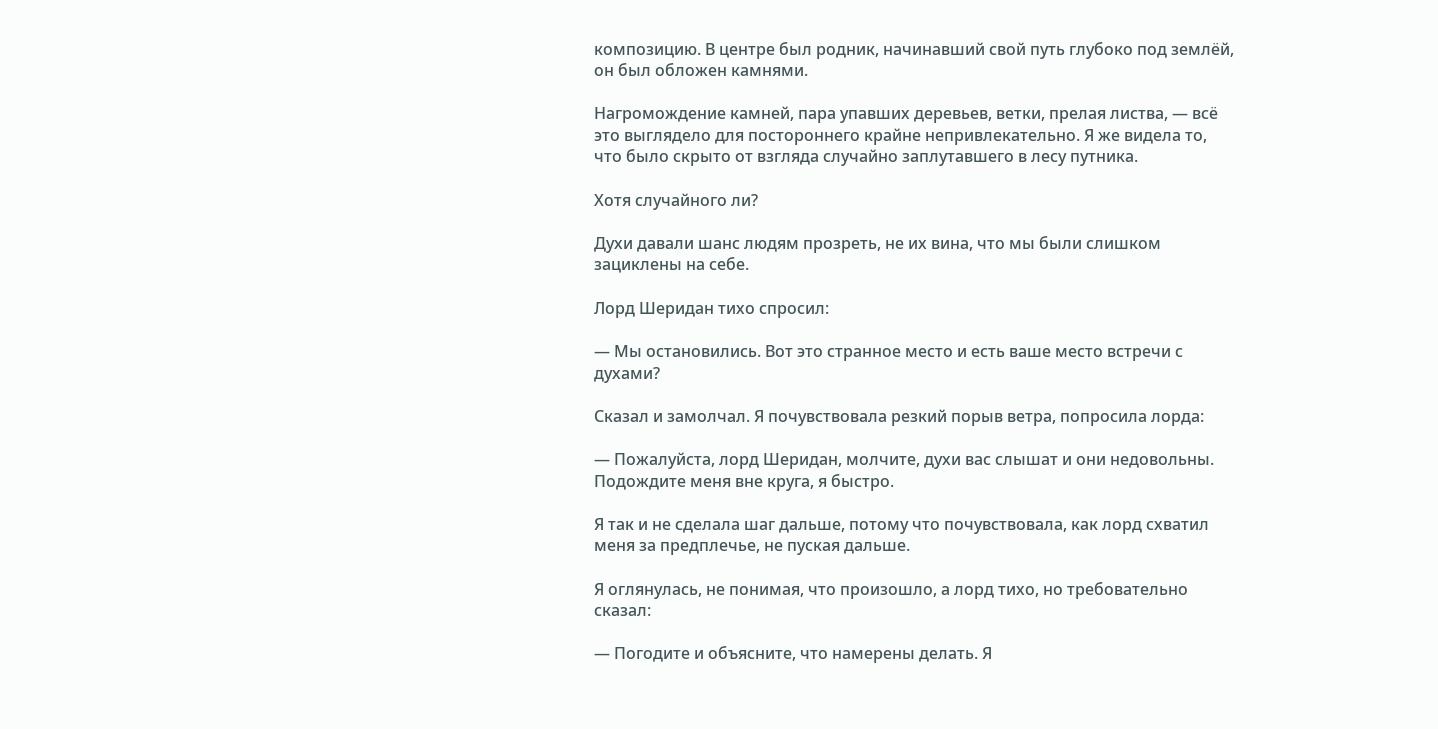композицию. В центре был родник, начинавший свой путь глубоко под землёй, он был обложен камнями.

Нагромождение камней, пара упавших деревьев, ветки, прелая листва, — всё это выглядело для постороннего крайне непривлекательно. Я же видела то, что было скрыто от взгляда случайно заплутавшего в лесу путника.

Хотя случайного ли?

Духи давали шанс людям прозреть, не их вина, что мы были слишком зациклены на себе.

Лорд Шеридан тихо спросил:

— Мы остановились. Вот это странное место и есть ваше место встречи с духами?

Сказал и замолчал. Я почувствовала резкий порыв ветра, попросила лорда:

— Пожалуйста, лорд Шеридан, молчите, духи вас слышат и они недовольны. Подождите меня вне круга, я быстро.

Я так и не сделала шаг дальше, потому что почувствовала, как лорд схватил меня за предплечье, не пуская дальше.

Я оглянулась, не понимая, что произошло, а лорд тихо, но требовательно сказал:

— Погодите и объясните, что намерены делать. Я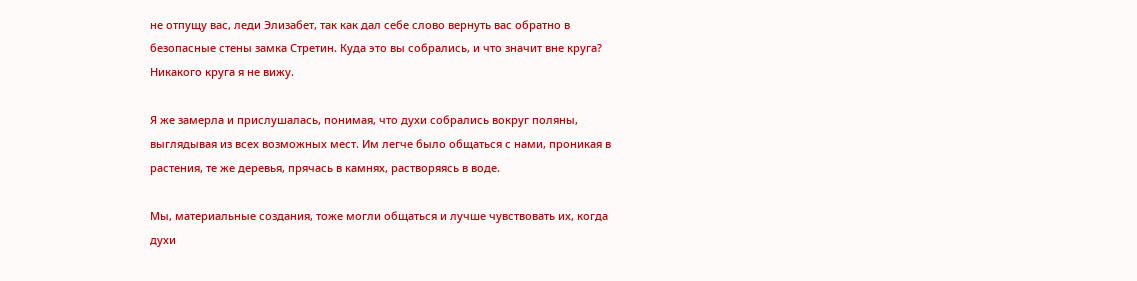не отпущу вас, леди Элизабет, так как дал себе слово вернуть вас обратно в безопасные стены замка Стретин. Куда это вы собрались, и что значит вне круга? Никакого круга я не вижу.

Я же замерла и прислушалась, понимая, что духи собрались вокруг поляны, выглядывая из всех возможных мест. Им легче было общаться с нами, проникая в растения, те же деревья, прячась в камнях, растворяясь в воде.

Мы, материальные создания, тоже могли общаться и лучше чувствовать их, когда духи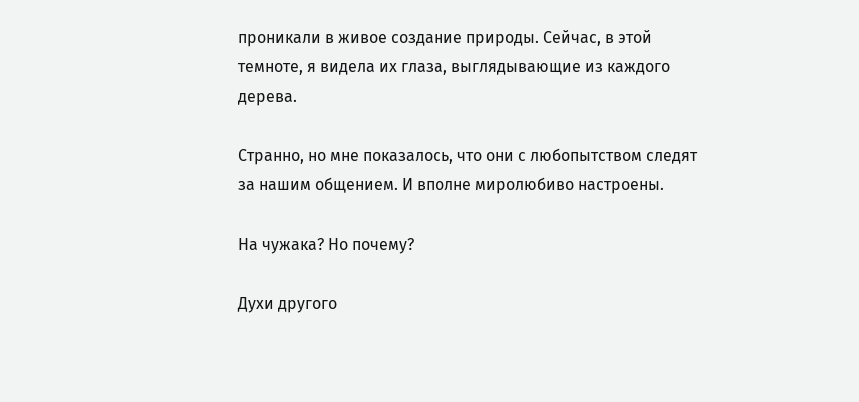проникали в живое создание природы. Сейчас, в этой темноте, я видела их глаза, выглядывающие из каждого дерева.

Странно, но мне показалось, что они с любопытством следят за нашим общением. И вполне миролюбиво настроены.

На чужака? Но почему?

Духи другого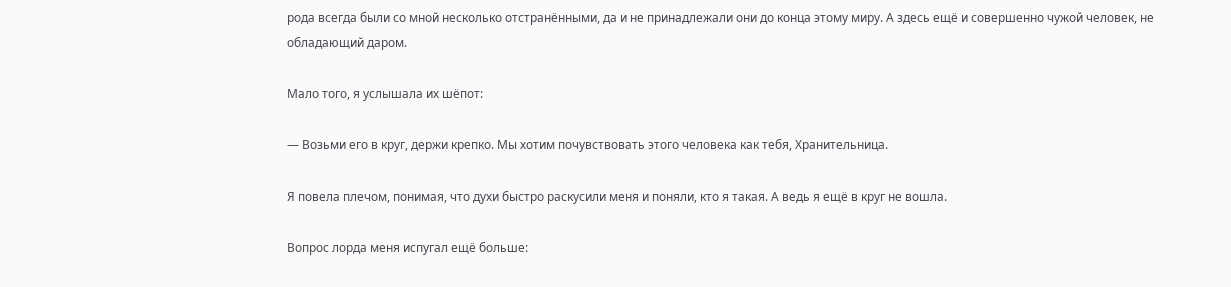рода всегда были со мной несколько отстранёнными, да и не принадлежали они до конца этому миру. А здесь ещё и совершенно чужой человек, не обладающий даром.

Мало того, я услышала их шёпот:

— Возьми его в круг, держи крепко. Мы хотим почувствовать этого человека как тебя, Хранительница.

Я повела плечом, понимая, что духи быстро раскусили меня и поняли, кто я такая. А ведь я ещё в круг не вошла.

Вопрос лорда меня испугал ещё больше: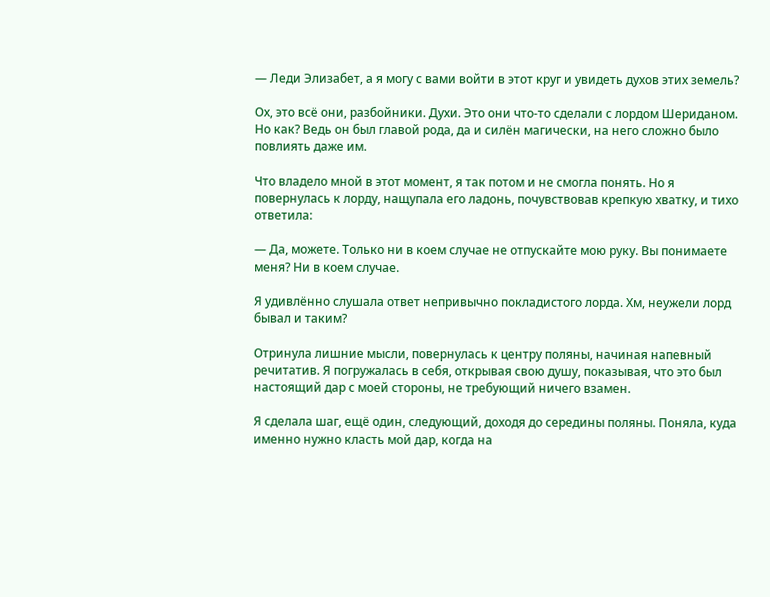— Леди Элизабет, а я могу с вами войти в этот круг и увидеть духов этих земель?

Ох, это всё они, разбойники. Духи. Это они что-то сделали с лордом Шериданом. Но как? Ведь он был главой рода, да и силён магически, на него сложно было повлиять даже им.

Что владело мной в этот момент, я так потом и не смогла понять. Но я повернулась к лорду, нащупала его ладонь, почувствовав крепкую хватку, и тихо ответила:

— Да, можете. Только ни в коем случае не отпускайте мою руку. Вы понимаете меня? Ни в коем случае.

Я удивлённо слушала ответ непривычно покладистого лорда. Хм, неужели лорд бывал и таким?

Отринула лишние мысли, повернулась к центру поляны, начиная напевный речитатив. Я погружалась в себя, открывая свою душу, показывая, что это был настоящий дар с моей стороны, не требующий ничего взамен.

Я сделала шаг, ещё один, следующий, доходя до середины поляны. Поняла, куда именно нужно класть мой дар, когда на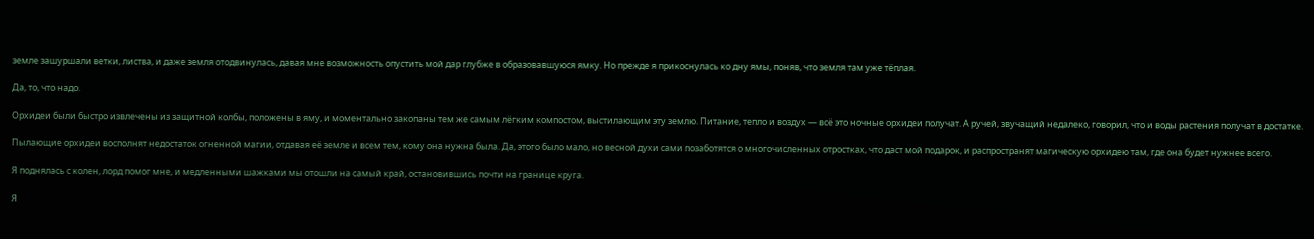земле зашуршали ветки, листва, и даже земля отодвинулась, давая мне возможность опустить мой дар глубже в образовавшуюся ямку. Но прежде я прикоснулась ко дну ямы, поняв, что земля там уже тёплая.

Да, то, что надо.

Орхидеи были быстро извлечены из защитной колбы, положены в яму, и моментально закопаны тем же самым лёгким компостом, выстилающим эту землю. Питание, тепло и воздух — всё это ночные орхидеи получат. А ручей, звучащий недалеко, говорил, что и воды растения получат в достатке.

Пылающие орхидеи восполнят недостаток огненной магии, отдавая её земле и всем тем, кому она нужна была. Да, этого было мало, но весной духи сами позаботятся о многочисленных отростках, что даст мой подарок, и распространят магическую орхидею там, где она будет нужнее всего.

Я поднялась с колен, лорд помог мне, и медленными шажками мы отошли на самый край, остановившись почти на границе круга.

Я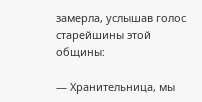замерла, услышав голос старейшины этой общины:

— Хранительница, мы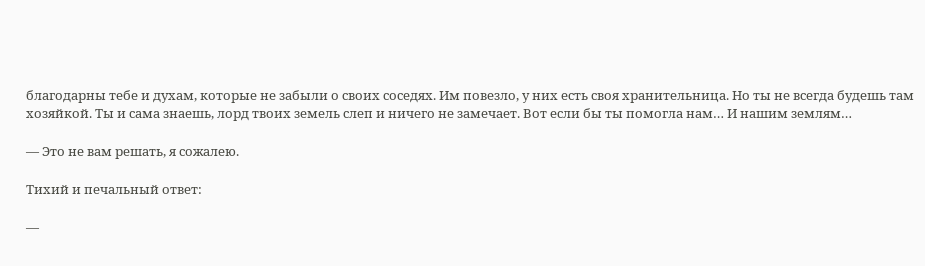благодарны тебе и духам, которые не забыли о своих соседях. Им повезло, у них есть своя хранительница. Но ты не всегда будешь там хозяйкой. Ты и сама знаешь, лорд твоих земель слеп и ничего не замечает. Вот если бы ты помогла нам… И нашим землям…

— Это не вам решать, я сожалею.

Тихий и печальный ответ:

—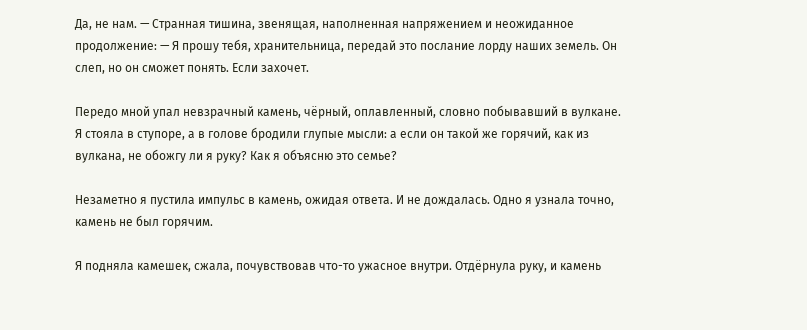Да, не нам. — Странная тишина, звенящая, наполненная напряжением и неожиданное продолжение: — Я прошу тебя, хранительница, передай это послание лорду наших земель. Он слеп, но он сможет понять. Если захочет.

Передо мной упал невзрачный камень, чёрный, оплавленный, словно побывавший в вулкане. Я стояла в ступоре, а в голове бродили глупые мысли: а если он такой же горячий, как из вулкана, не обожгу ли я руку? Как я объясню это семье?

Незаметно я пустила импульс в камень, ожидая ответа. И не дождалась. Одно я узнала точно, камень не был горячим.

Я подняла камешек, сжала, почувствовав что-то ужасное внутри. Отдёрнула руку, и камень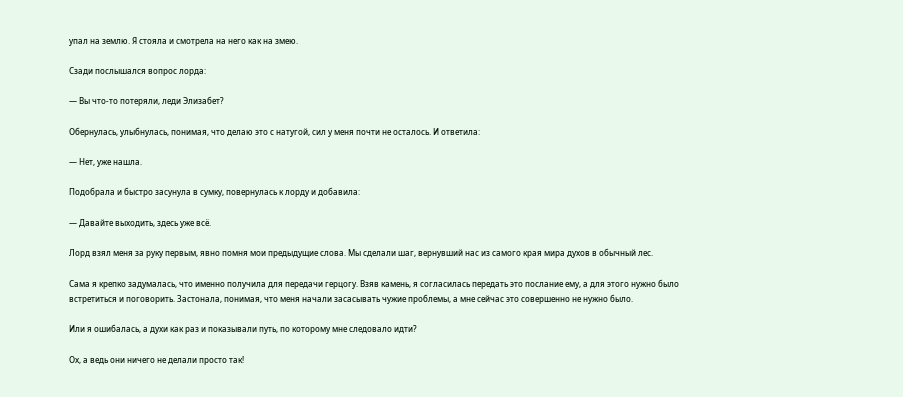упал на землю. Я стояла и смотрела на него как на змею.

Сзади послышался вопрос лорда:

— Вы что-то потеряли, леди Элизабет?

Обернулась, улыбнулась, понимая, что делаю это с натугой, сил у меня почти не осталось. И ответила:

— Нет, уже нашла.

Подобрала и быстро засунула в сумку, повернулась к лорду и добавила:

— Давайте выходить, здесь уже всё.

Лорд взял меня за руку первым, явно помня мои предыдущие слова. Мы сделали шаг, вернувший нас из самого края мира духов в обычный лес.

Сама я крепко задумалась, что именно получила для передачи герцогу. Взяв камень, я согласилась передать это послание ему, а для этого нужно было встретиться и поговорить. Застонала, понимая, что меня начали засасывать чужие проблемы, а мне сейчас это совершенно не нужно было.

Или я ошибалась, а духи как раз и показывали путь, по которому мне следовало идти?

Ох, а ведь они ничего не делали просто так!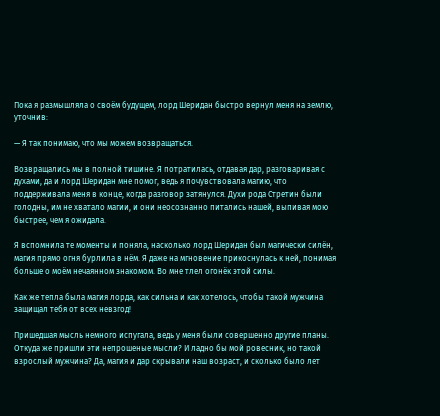Пока я размышляла о своём будущем, лорд Шеридан быстро вернул меня на землю, уточнив:

— Я так понимаю, что мы можем возвращаться.

Возвращались мы в полной тишине. Я потратилась, отдавая дар, разговаривая с духами, да и лорд Шеридан мне помог, ведь я почувствовала магию, что поддерживала меня в конце, когда разговор затянулся. Духи рода Стретин были голодны, им не хватало магии, и они неосознанно питались нашей, выпивая мою быстрее, чем я ожидала.

Я вспомнила те моменты и поняла, насколько лорд Шеридан был магически силён, магия прямо огня бурлила в нём. Я даже на мгновение прикоснулась к ней, понимая больше о моём нечаянном знакомом. Во мне тлел огонёк этой силы.

Как же тепла была магия лорда, как сильна и как хотелось, чтобы такой мужчина защищал тебя от всех невзгод!

Пришедшая мысль немного испугала, ведь у меня были совершенно другие планы. Откуда же пришли эти непрошеные мысли? И ладно бы мой ровесник, но такой взрослый мужчина? Да, магия и дар скрывали наш возраст, и сколько было лет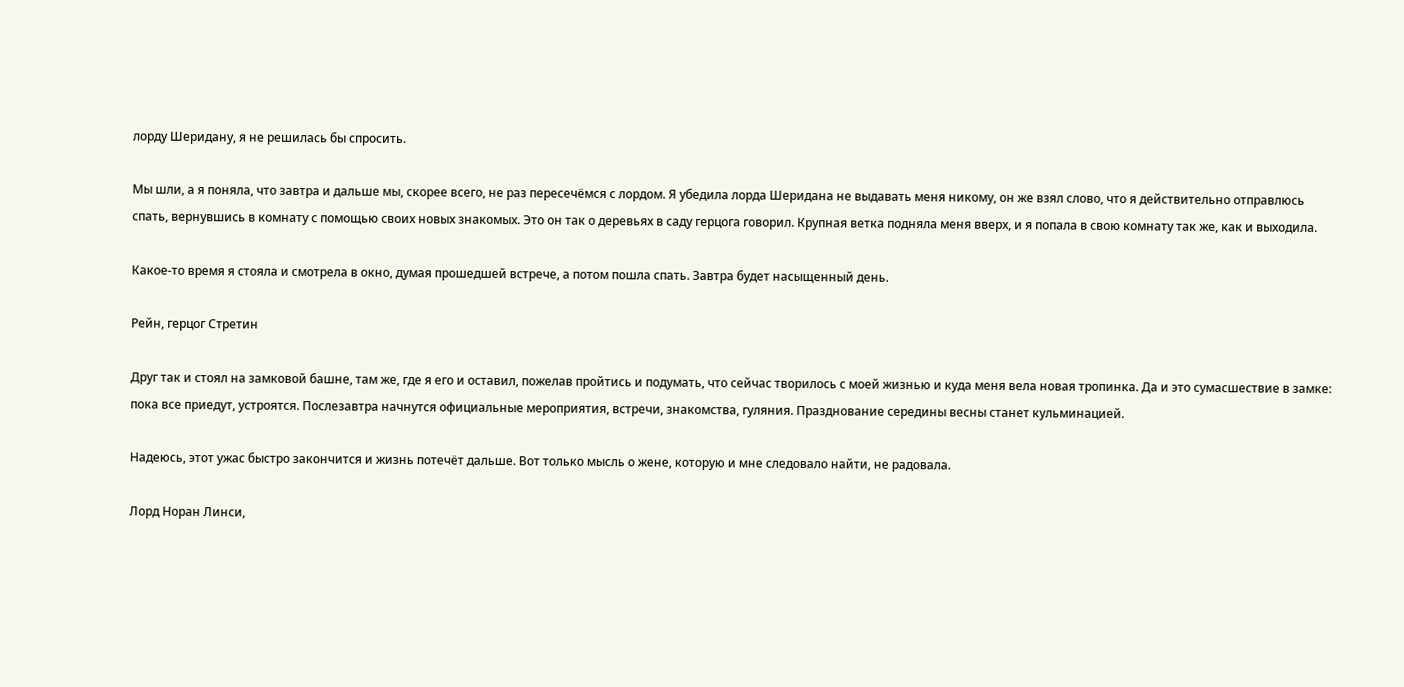лорду Шеридану, я не решилась бы спросить.

Мы шли, а я поняла, что завтра и дальше мы, скорее всего, не раз пересечёмся с лордом. Я убедила лорда Шеридана не выдавать меня никому, он же взял слово, что я действительно отправлюсь спать, вернувшись в комнату с помощью своих новых знакомых. Это он так о деревьях в саду герцога говорил. Крупная ветка подняла меня вверх, и я попала в свою комнату так же, как и выходила.

Какое-то время я стояла и смотрела в окно, думая прошедшей встрече, а потом пошла спать. Завтра будет насыщенный день.

Рейн, герцог Стретин

Друг так и стоял на замковой башне, там же, где я его и оставил, пожелав пройтись и подумать, что сейчас творилось с моей жизнью и куда меня вела новая тропинка. Да и это сумасшествие в замке: пока все приедут, устроятся. Послезавтра начнутся официальные мероприятия, встречи, знакомства, гуляния. Празднование середины весны станет кульминацией.

Надеюсь, этот ужас быстро закончится и жизнь потечёт дальше. Вот только мысль о жене, которую и мне следовало найти, не радовала.

Лорд Норан Линси,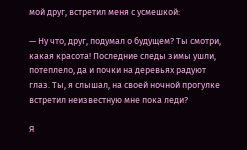мой друг, встретил меня с усмешкой:

— Ну что, друг, подумал о будущем? Ты смотри, какая красота! Последние следы зимы ушли, потеплело, да и почки на деревьях радуют глаз. Ты, я слышал, на своей ночной прогулке встретил неизвестную мне пока леди?

Я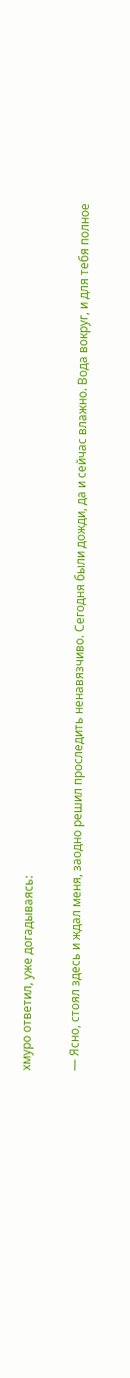хмуро ответил, уже догадываясь:

— Ясно, стоял здесь и ждал меня, заодно решил проследить ненавязчиво. Сегодня были дожди, да и сейчас влажно. Вода вокруг, и для тебя полное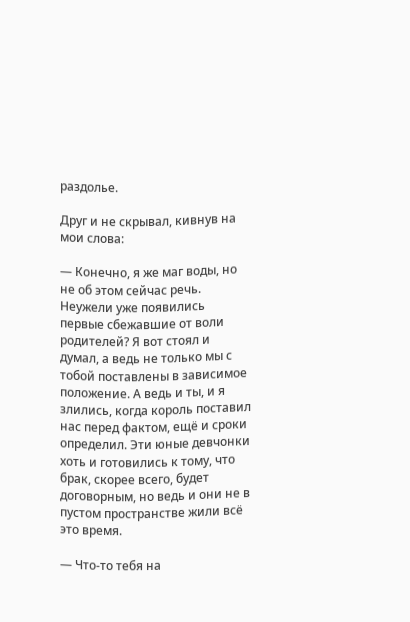раздолье.

Друг и не скрывал, кивнув на мои слова:

— Конечно, я же маг воды, но не об этом сейчас речь. Неужели уже появились первые сбежавшие от воли родителей? Я вот стоял и думал, а ведь не только мы с тобой поставлены в зависимое положение. А ведь и ты, и я злились, когда король поставил нас перед фактом, ещё и сроки определил. Эти юные девчонки хоть и готовились к тому, что брак, скорее всего, будет договорным, но ведь и они не в пустом пространстве жили всё это время.

— Что-то тебя на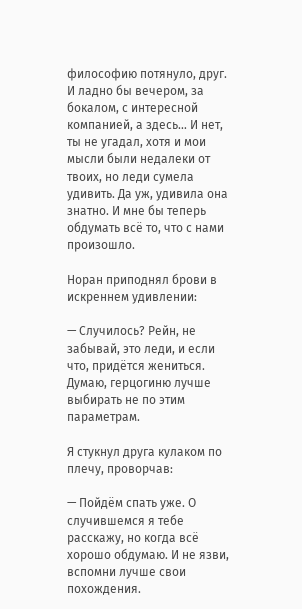философию потянуло, друг. И ладно бы вечером, за бокалом, с интересной компанией, а здесь… И нет, ты не угадал, хотя и мои мысли были недалеки от твоих, но леди сумела удивить. Да уж, удивила она знатно. И мне бы теперь обдумать всё то, что с нами произошло.

Норан приподнял брови в искреннем удивлении:

— Случилось? Рейн, не забывай, это леди, и если что, придётся жениться. Думаю, герцогиню лучше выбирать не по этим параметрам.

Я стукнул друга кулаком по плечу, проворчав:

— Пойдём спать уже. О случившемся я тебе расскажу, но когда всё хорошо обдумаю. И не язви, вспомни лучше свои похождения.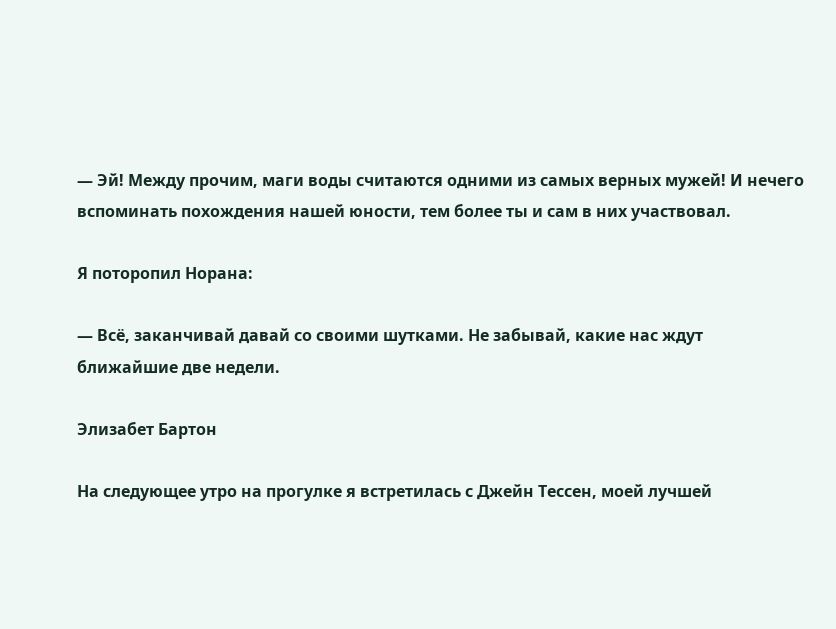— Эй! Между прочим, маги воды считаются одними из самых верных мужей! И нечего вспоминать похождения нашей юности, тем более ты и сам в них участвовал.

Я поторопил Норана:

— Всё, заканчивай давай со своими шутками. Не забывай, какие нас ждут ближайшие две недели.

Элизабет Бартон

На следующее утро на прогулке я встретилась с Джейн Тессен, моей лучшей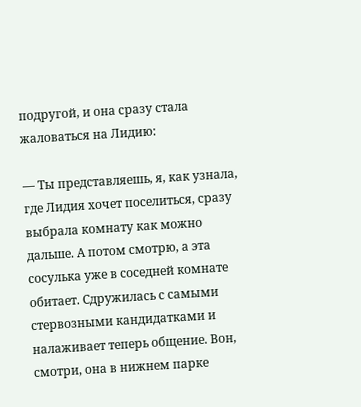подругой, и она сразу стала жаловаться на Лидию:

— Ты представляешь, я, как узнала, где Лидия хочет поселиться, сразу выбрала комнату как можно дальше. А потом смотрю, а эта сосулька уже в соседней комнате обитает. Сдружилась с самыми стервозными кандидатками и налаживает теперь общение. Вон, смотри, она в нижнем парке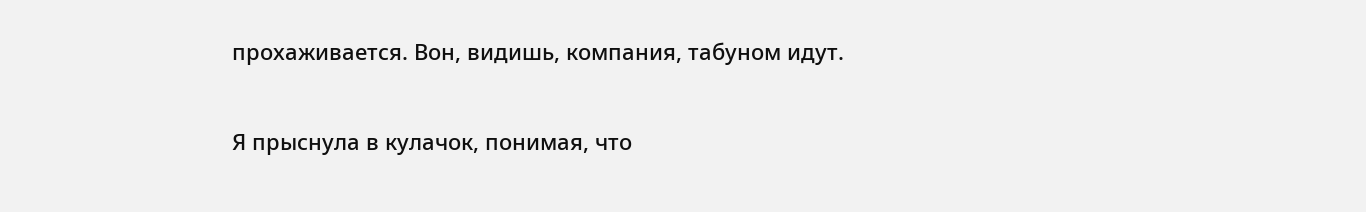прохаживается. Вон, видишь, компания, табуном идут.

Я прыснула в кулачок, понимая, что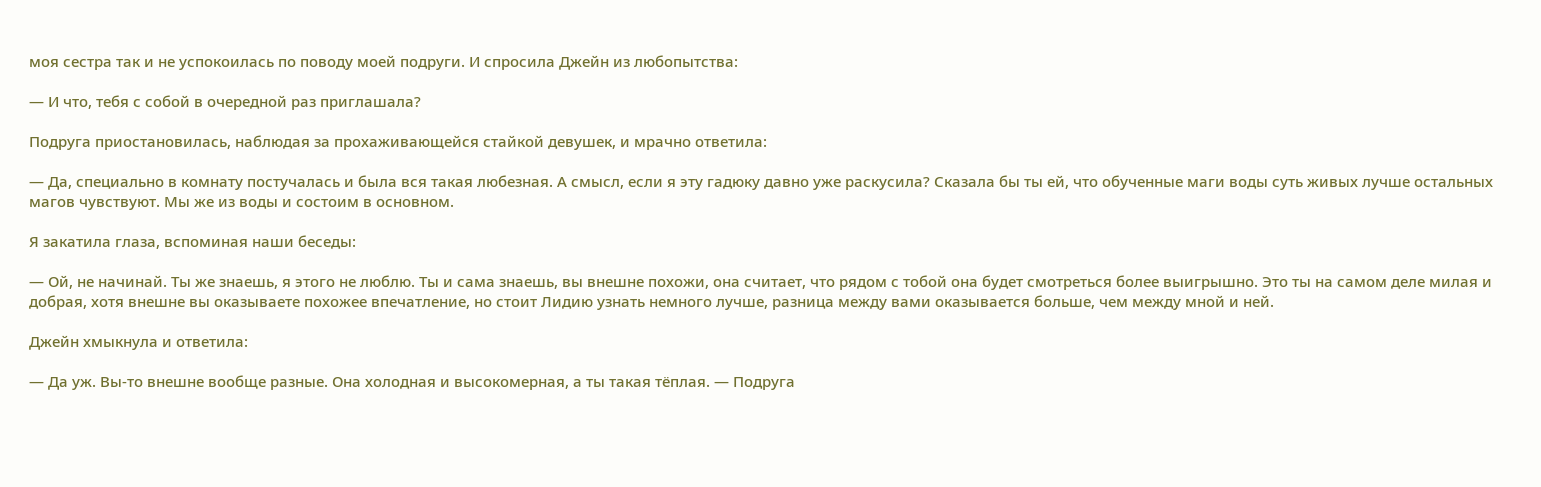моя сестра так и не успокоилась по поводу моей подруги. И спросила Джейн из любопытства:

— И что, тебя с собой в очередной раз приглашала?

Подруга приостановилась, наблюдая за прохаживающейся стайкой девушек, и мрачно ответила:

— Да, специально в комнату постучалась и была вся такая любезная. А смысл, если я эту гадюку давно уже раскусила? Сказала бы ты ей, что обученные маги воды суть живых лучше остальных магов чувствуют. Мы же из воды и состоим в основном.

Я закатила глаза, вспоминая наши беседы:

— Ой, не начинай. Ты же знаешь, я этого не люблю. Ты и сама знаешь, вы внешне похожи, она считает, что рядом с тобой она будет смотреться более выигрышно. Это ты на самом деле милая и добрая, хотя внешне вы оказываете похожее впечатление, но стоит Лидию узнать немного лучше, разница между вами оказывается больше, чем между мной и ней.

Джейн хмыкнула и ответила:

— Да уж. Вы-то внешне вообще разные. Она холодная и высокомерная, а ты такая тёплая. — Подруга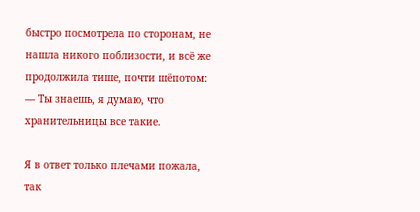быстро посмотрела по сторонам, не нашла никого поблизости, и всё же продолжила тише, почти шёпотом: — Ты знаешь, я думаю, что хранительницы все такие.

Я в ответ только плечами пожала, так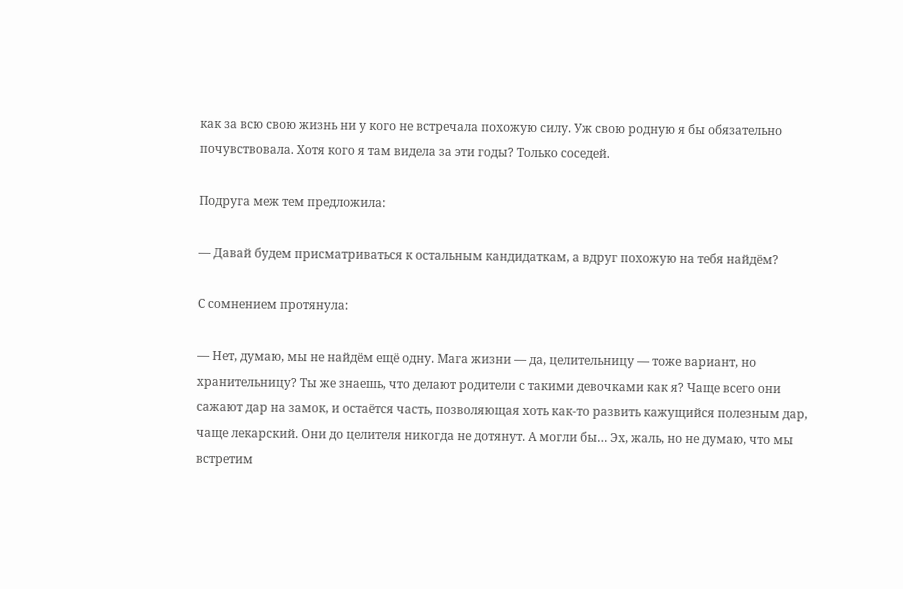как за всю свою жизнь ни у кого не встречала похожую силу. Уж свою родную я бы обязательно почувствовала. Хотя кого я там видела за эти годы? Только соседей.

Подруга меж тем предложила:

— Давай будем присматриваться к остальным кандидаткам, а вдруг похожую на тебя найдём?

С сомнением протянула:

— Нет, думаю, мы не найдём ещё одну. Мага жизни — да, целительницу — тоже вариант, но хранительницу? Ты же знаешь, что делают родители с такими девочками как я? Чаще всего они сажают дар на замок, и остаётся часть, позволяющая хоть как-то развить кажущийся полезным дар, чаще лекарский. Они до целителя никогда не дотянут. А могли бы… Эх, жаль, но не думаю, что мы встретим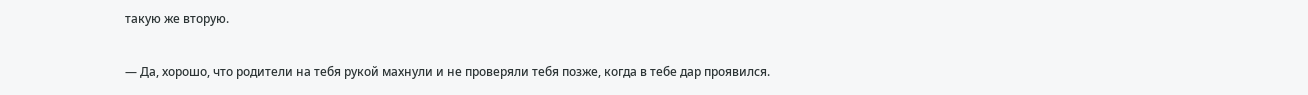такую же вторую.

— Да, хорошо, что родители на тебя рукой махнули и не проверяли тебя позже, когда в тебе дар проявился.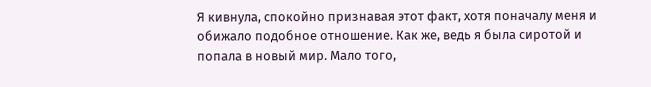Я кивнула, спокойно признавая этот факт, хотя поначалу меня и обижало подобное отношение. Как же, ведь я была сиротой и попала в новый мир. Мало того,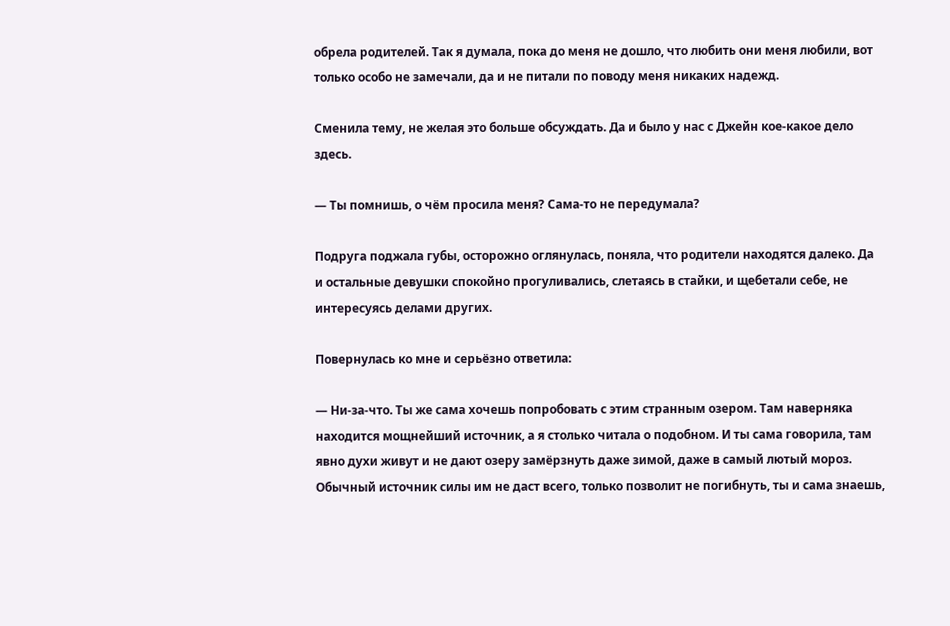обрела родителей. Так я думала, пока до меня не дошло, что любить они меня любили, вот только особо не замечали, да и не питали по поводу меня никаких надежд.

Сменила тему, не желая это больше обсуждать. Да и было у нас с Джейн кое-какое дело здесь.

— Ты помнишь, о чём просила меня? Сама-то не передумала?

Подруга поджала губы, осторожно оглянулась, поняла, что родители находятся далеко. Да и остальные девушки спокойно прогуливались, слетаясь в стайки, и щебетали себе, не интересуясь делами других.

Повернулась ко мне и серьёзно ответила:

— Ни-за-что. Ты же сама хочешь попробовать с этим странным озером. Там наверняка находится мощнейший источник, а я столько читала о подобном. И ты сама говорила, там явно духи живут и не дают озеру замёрзнуть даже зимой, даже в самый лютый мороз. Обычный источник силы им не даст всего, только позволит не погибнуть, ты и сама знаешь,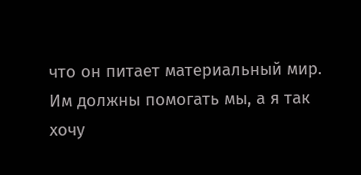что он питает материальный мир. Им должны помогать мы, а я так хочу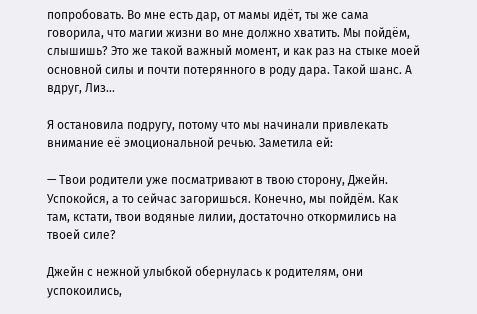попробовать. Во мне есть дар, от мамы идёт, ты же сама говорила, что магии жизни во мне должно хватить. Мы пойдём, слышишь? Это же такой важный момент, и как раз на стыке моей основной силы и почти потерянного в роду дара. Такой шанс. А вдруг, Лиз…

Я остановила подругу, потому что мы начинали привлекать внимание её эмоциональной речью. Заметила ей:

— Твои родители уже посматривают в твою сторону, Джейн. Успокойся, а то сейчас загоришься. Конечно, мы пойдём. Как там, кстати, твои водяные лилии, достаточно откормились на твоей силе?

Джейн с нежной улыбкой обернулась к родителям, они успокоились,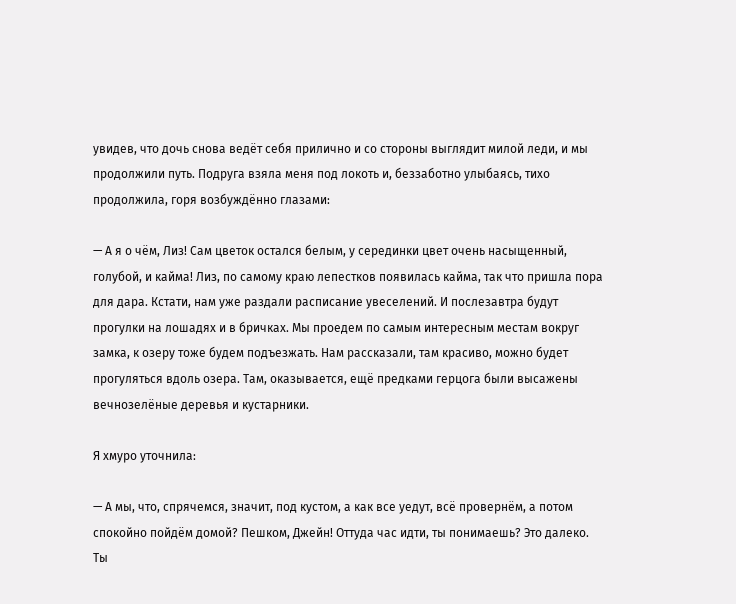увидев, что дочь снова ведёт себя прилично и со стороны выглядит милой леди, и мы продолжили путь. Подруга взяла меня под локоть и, беззаботно улыбаясь, тихо продолжила, горя возбуждённо глазами:

— А я о чём, Лиз! Сам цветок остался белым, у серединки цвет очень насыщенный, голубой, и кайма! Лиз, по самому краю лепестков появилась кайма, так что пришла пора для дара. Кстати, нам уже раздали расписание увеселений. И послезавтра будут прогулки на лошадях и в бричках. Мы проедем по самым интересным местам вокруг замка, к озеру тоже будем подъезжать. Нам рассказали, там красиво, можно будет прогуляться вдоль озера. Там, оказывается, ещё предками герцога были высажены вечнозелёные деревья и кустарники.

Я хмуро уточнила:

— А мы, что, спрячемся, значит, под кустом, а как все уедут, всё провернём, а потом спокойно пойдём домой? Пешком, Джейн! Оттуда час идти, ты понимаешь? Это далеко. Ты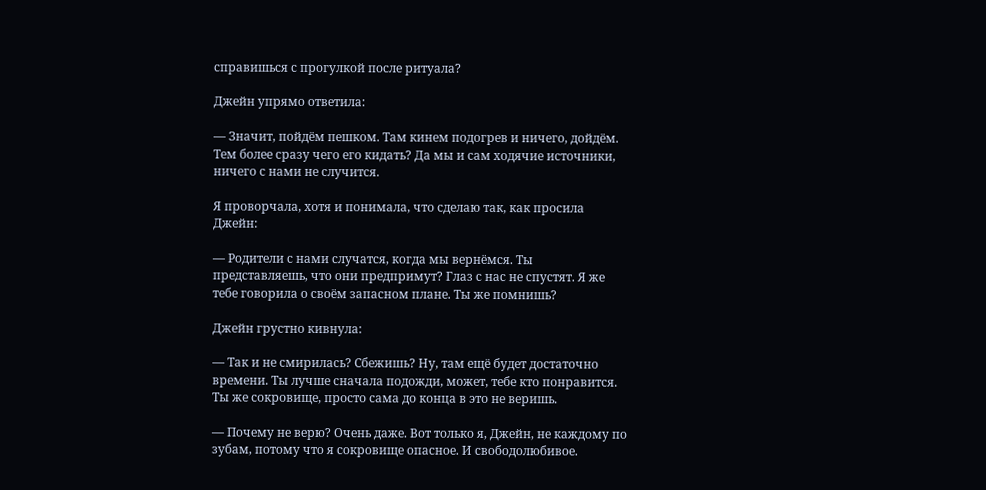справишься с прогулкой после ритуала?

Джейн упрямо ответила:

— Значит, пойдём пешком. Там кинем подогрев и ничего, дойдём. Тем более сразу чего его кидать? Да мы и сам ходячие источники, ничего с нами не случится.

Я проворчала, хотя и понимала, что сделаю так, как просила Джейн:

— Родители с нами случатся, когда мы вернёмся. Ты представляешь, что они предпримут? Глаз с нас не спустят. Я же тебе говорила о своём запасном плане. Ты же помнишь?

Джейн грустно кивнула:

— Так и не смирилась? Сбежишь? Ну, там ещё будет достаточно времени. Ты лучше сначала подожди, может, тебе кто понравится. Ты же сокровище, просто сама до конца в это не веришь.

— Почему не верю? Очень даже. Вот только я, Джейн, не каждому по зубам, потому что я сокровище опасное. И свободолюбивое.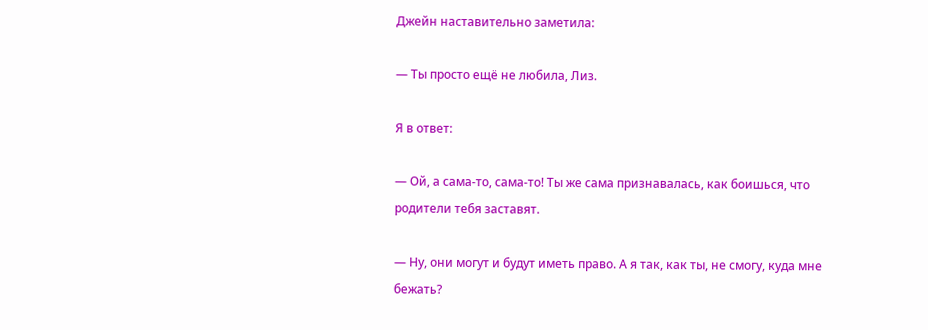Джейн наставительно заметила:

— Ты просто ещё не любила, Лиз.

Я в ответ:

— Ой, а сама-то, сама-то! Ты же сама признавалась, как боишься, что родители тебя заставят.

— Ну, они могут и будут иметь право. А я так, как ты, не смогу, куда мне бежать?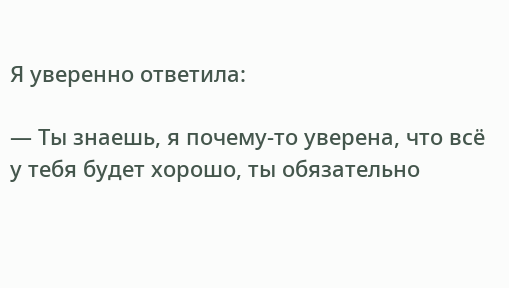Я уверенно ответила:

— Ты знаешь, я почему-то уверена, что всё у тебя будет хорошо, ты обязательно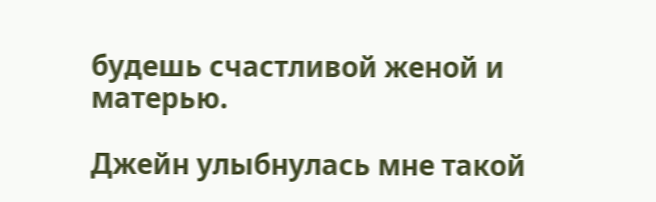будешь счастливой женой и матерью.

Джейн улыбнулась мне такой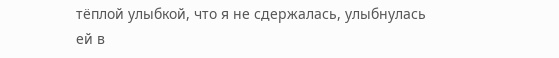тёплой улыбкой, что я не сдержалась, улыбнулась ей в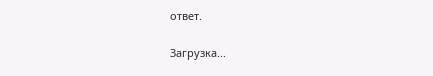ответ.

Загрузка...